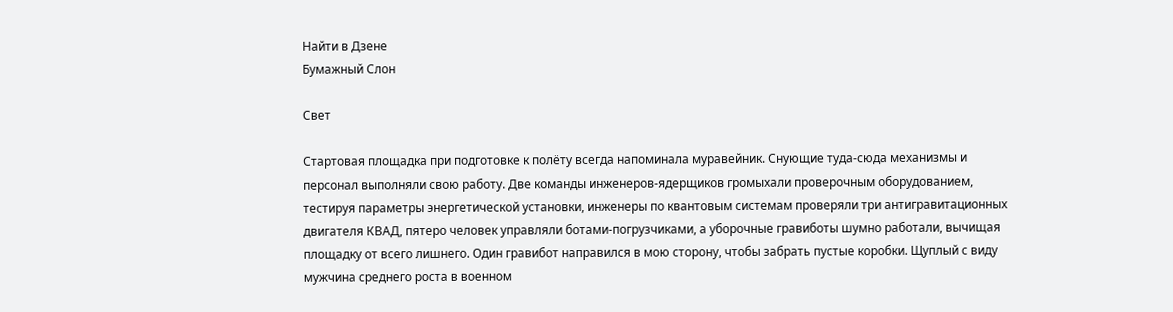Найти в Дзене
Бумажный Слон

Свет

Стартовая площадка при подготовке к полёту всегда напоминала муравейник. Снующие туда-сюда механизмы и персонал выполняли свою работу. Две команды инженеров-ядерщиков громыхали проверочным оборудованием, тестируя параметры энергетической установки, инженеры по квантовым системам проверяли три антигравитационных двигателя КВАД, пятеро человек управляли ботами-погрузчиками, а уборочные гравиботы шумно работали, вычищая площадку от всего лишнего. Один гравибот направился в мою сторону, чтобы забрать пустые коробки. Щуплый с виду мужчина среднего роста в военном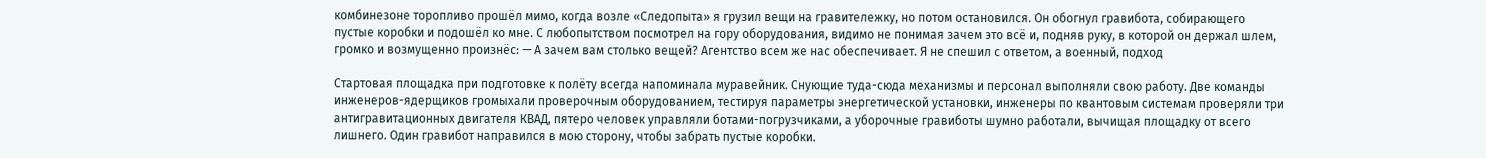комбинезоне торопливо прошёл мимо, когда возле «Следопыта» я грузил вещи на гравитележку, но потом остановился. Он обогнул гравибота, собирающего пустые коробки и подошёл ко мне. С любопытством посмотрел на гору оборудования, видимо не понимая зачем это всё и, подняв руку, в которой он держал шлем, громко и возмущенно произнёс: — А зачем вам столько вещей? Агентство всем же нас обеспечивает. Я не спешил с ответом, а военный, подход

Стартовая площадка при подготовке к полёту всегда напоминала муравейник. Снующие туда-сюда механизмы и персонал выполняли свою работу. Две команды инженеров-ядерщиков громыхали проверочным оборудованием, тестируя параметры энергетической установки, инженеры по квантовым системам проверяли три антигравитационных двигателя КВАД, пятеро человек управляли ботами-погрузчиками, а уборочные гравиботы шумно работали, вычищая площадку от всего лишнего. Один гравибот направился в мою сторону, чтобы забрать пустые коробки.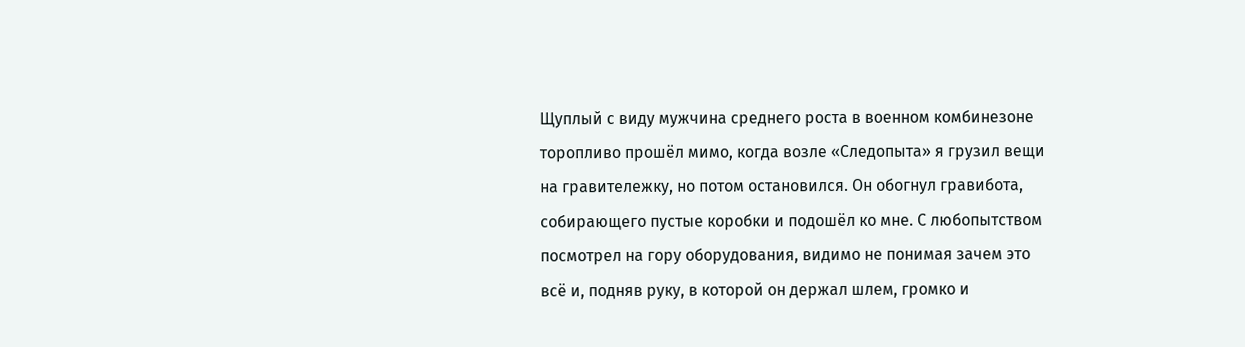Щуплый с виду мужчина среднего роста в военном комбинезоне торопливо прошёл мимо, когда возле «Следопыта» я грузил вещи на гравитележку, но потом остановился. Он обогнул гравибота, собирающего пустые коробки и подошёл ко мне. С любопытством посмотрел на гору оборудования, видимо не понимая зачем это всё и, подняв руку, в которой он держал шлем, громко и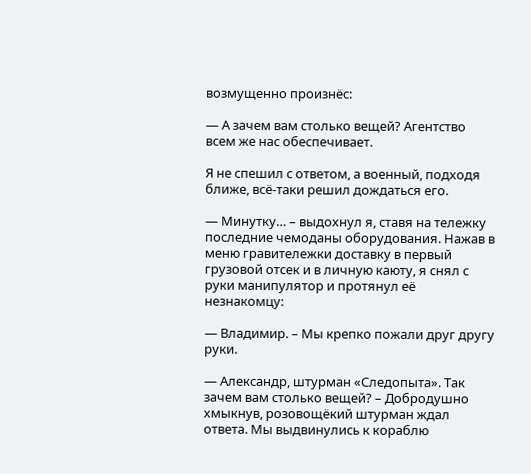возмущенно произнёс:

— А зачем вам столько вещей? Агентство всем же нас обеспечивает.

Я не спешил с ответом, а военный, подходя ближе, всё-таки решил дождаться его.

— Минутку… – выдохнул я, ставя на тележку последние чемоданы оборудования. Нажав в меню гравитележки доставку в первый грузовой отсек и в личную каюту, я снял с руки манипулятор и протянул её незнакомцу:

— Владимир. – Мы крепко пожали друг другу руки.

— Александр, штурман «Следопыта». Так зачем вам столько вещей? – Добродушно хмыкнув, розовощёкий штурман ждал ответа. Мы выдвинулись к кораблю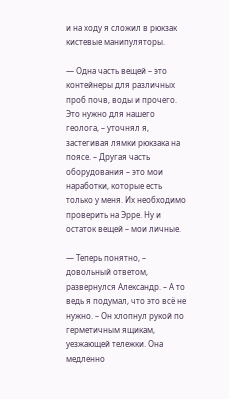и на ходу я сложил в рюкзак кистевые манипуляторы.

— Одна часть вещей – это контейнеры для различных проб почв, воды и прочего. Это нужно для нашего геолога, – уточнял я, застегивая лямки рюкзака на поясе. – Другая часть оборудования – это мои наработки, которые есть только у меня. Их необходимо проверить на Эрре. Ну и остаток вещей – мои личные.

— Теперь понятно, – довольный ответом, развернулся Александр. – А то ведь я подумал, что это всё не нужно. – Он хлопнул рукой по герметичным ящикам, уезжающей тележки. Она медленно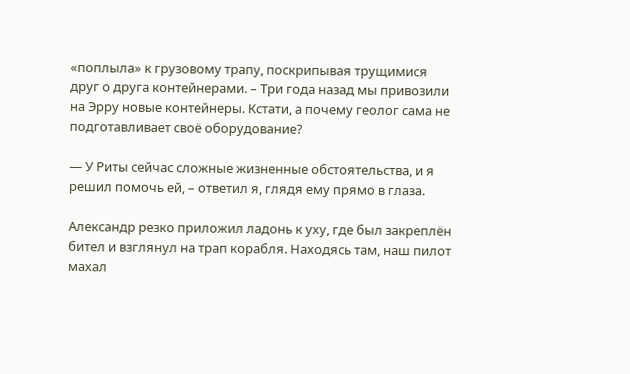«поплыла» к грузовому трапу, поскрипывая трущимися друг о друга контейнерами. – Три года назад мы привозили на Эрру новые контейнеры. Кстати, а почему геолог сама не подготавливает своё оборудование?

— У Риты сейчас сложные жизненные обстоятельства, и я решил помочь ей, – ответил я, глядя ему прямо в глаза.

Александр резко приложил ладонь к уху, где был закреплён бител и взглянул на трап корабля. Находясь там, наш пилот махал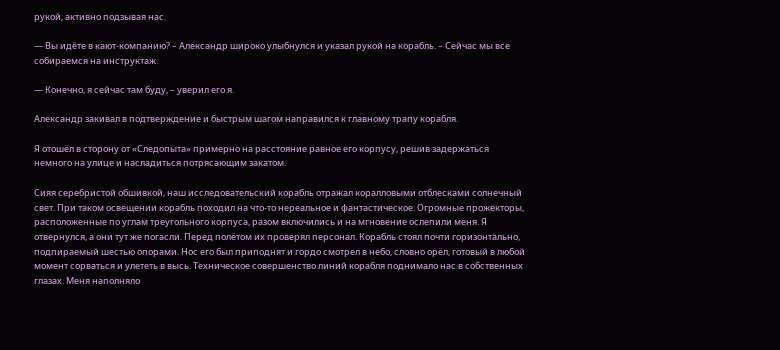рукой, активно подзывая нас.

— Вы идёте в кают-компанию? – Александр широко улыбнулся и указал рукой на корабль. – Сейчас мы все собираемся на инструктаж.

— Конечно, я сейчас там буду, – уверил его я.

Александр закивал в подтверждение и быстрым шагом направился к главному трапу корабля.

Я отошёл в сторону от «Следопыта» примерно на расстояние равное его корпусу, решив задержаться немного на улице и насладиться потрясающим закатом.

Сияя серебристой обшивкой, наш исследовательский корабль отражал коралловыми отблесками солнечный свет. При таком освещении корабль походил на что-то нереальное и фантастическое. Огромные прожекторы, расположенные по углам треугольного корпуса, разом включились и на мгновение ослепили меня. Я отвернулся, а они тут же погасли. Перед полётом их проверял персонал. Корабль стоял почти горизонтально, подпираемый шестью опорами. Нос его был приподнят и гордо смотрел в небо, словно орёл, готовый в любой момент сорваться и улететь в высь. Техническое совершенство линий корабля поднимало нас в собственных глазах. Меня наполняло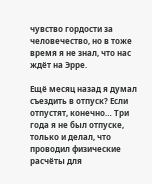чувство гордости за человечество, но в тоже время я не знал, что нас ждёт на Эрре.

Ещё месяц назад я думал съездить в отпуск? Если отпустят, конечно… Три года я не был отпуске, только и делал, что проводил физические расчёты для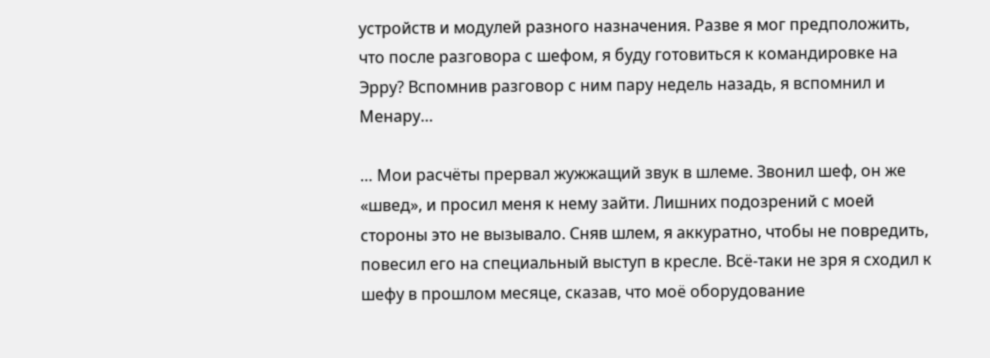устройств и модулей разного назначения. Разве я мог предположить, что после разговора с шефом, я буду готовиться к командировке на Эрру? Вспомнив разговор с ним пару недель назадь, я вспомнил и Менару…

… Мои расчёты прервал жужжащий звук в шлеме. Звонил шеф, он же «швед», и просил меня к нему зайти. Лишних подозрений с моей стороны это не вызывало. Сняв шлем, я аккуратно, чтобы не повредить, повесил его на специальный выступ в кресле. Всё-таки не зря я сходил к шефу в прошлом месяце, сказав, что моё оборудование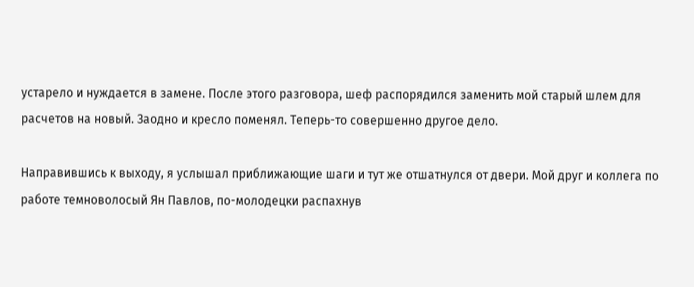устарело и нуждается в замене. После этого разговора, шеф распорядился заменить мой старый шлем для расчетов на новый. Заодно и кресло поменял. Теперь-то совершенно другое дело.

Направившись к выходу, я услышал приближающие шаги и тут же отшатнулся от двери. Мой друг и коллега по работе темноволосый Ян Павлов, по-молодецки распахнув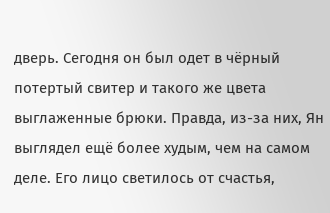дверь. Сегодня он был одет в чёрный потертый свитер и такого же цвета выглаженные брюки. Правда, из-за них, Ян выглядел ещё более худым, чем на самом деле. Его лицо светилось от счастья,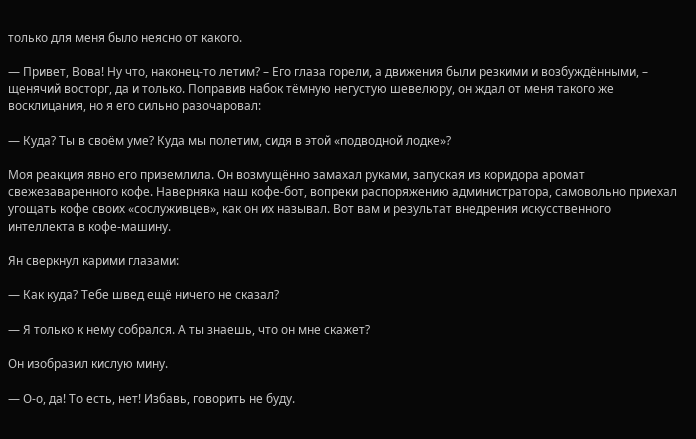только для меня было неясно от какого.

— Привет, Вова! Ну что, наконец-то летим? – Его глаза горели, а движения были резкими и возбуждёнными, – щенячий восторг, да и только. Поправив набок тёмную негустую шевелюру, он ждал от меня такого же восклицания, но я его сильно разочаровал:

— Куда? Ты в своём уме? Куда мы полетим, сидя в этой «подводной лодке»?

Моя реакция явно его приземлила. Он возмущённо замахал руками, запуская из коридора аромат свежезаваренного кофе. Наверняка наш кофе-бот, вопреки распоряжению администратора, самовольно приехал угощать кофе своих «сослуживцев», как он их называл. Вот вам и результат внедрения искусственного интеллекта в кофе-машину.

Ян сверкнул карими глазами:

— Как куда? Тебе швед ещё ничего не сказал?

— Я только к нему собрался. А ты знаешь, что он мне скажет?

Он изобразил кислую мину.

— О-о, да! То есть, нет! Избавь, говорить не буду.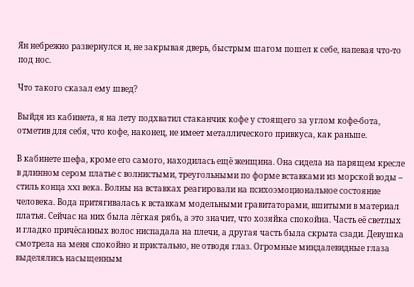Ян небрежно развернулся и, не закрывая дверь, быстрым шагом пошел к себе, напевая что-то под нос.

Что такого сказал ему швед?

Выйдя из кабинета, я на лету подхватил стаканчик кофе у стоящего за углом кофе-бота, отметив для себя, что кофе, наконец, не имеет металлического привкуса, как раньше.

В кабинете шефа, кроме его самого, находилась ещё женщина. Она сидела на парящем кресле в длинном сером платье с волнистыми, треугольными по форме вставками из морской воды – стиль конца XXI века. Волны на вставках реагировали на психоэмоциональное состояние человека. Вода притягивалась к вставкам модельными гравитаторами, вшитыми в материал платья. Сейчас на них была лёгкая рябь, а это значит, что хозяйка спокойна. Часть её светлых и гладко причёсанных волос ниспадала на плечи, а другая часть была скрыта сзади. Девушка смотрела на меня спокойно и пристально, не отводя глаз. Огромные миндалевидные глаза выделялись насыщенным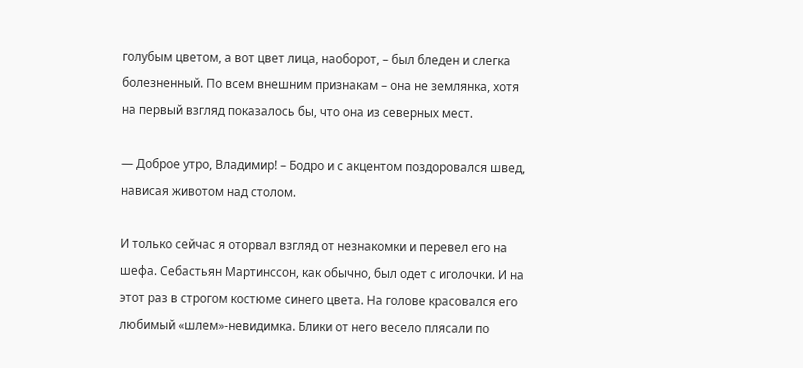голубым цветом, а вот цвет лица, наоборот, – был бледен и слегка болезненный. По всем внешним признакам – она не землянка, хотя на первый взгляд показалось бы, что она из северных мест.

— Доброе утро, Владимир! – Бодро и с акцентом поздоровался швед, нависая животом над столом.

И только сейчас я оторвал взгляд от незнакомки и перевел его на шефа. Себастьян Мартинссон, как обычно, был одет с иголочки. И на этот раз в строгом костюме синего цвета. На голове красовался его любимый «шлем»-невидимка. Блики от него весело плясали по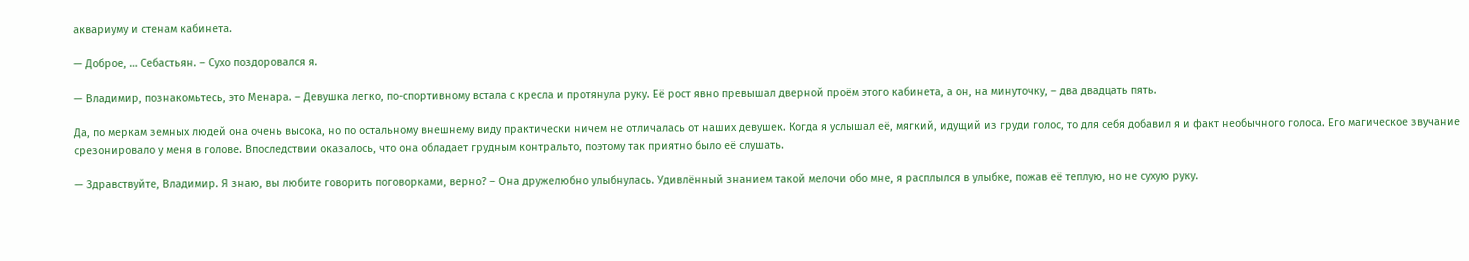аквариуму и стенам кабинета.

— Доброе, … Себастьян. – Сухо поздоровался я.

— Владимир, познакомьтесь, это Менара. – Девушка легко, по-спортивному встала с кресла и протянула руку. Её рост явно превышал дверной проём этого кабинета, а он, на минуточку, – два двадцать пять.

Да, по меркам земных людей она очень высока, но по остальному внешнему виду практически ничем не отличалась от наших девушек. Когда я услышал её, мягкий, идущий из груди голос, то для себя добавил я и факт необычного голоса. Его магическое звучание срезонировало у меня в голове. Впоследствии оказалось, что она обладает грудным контральто, поэтому так приятно было её слушать.

— Здравствуйте, Владимир. Я знаю, вы любите говорить поговорками, верно? – Она дружелюбно улыбнулась. Удивлённый знанием такой мелочи обо мне, я расплылся в улыбке, пожав её теплую, но не сухую руку.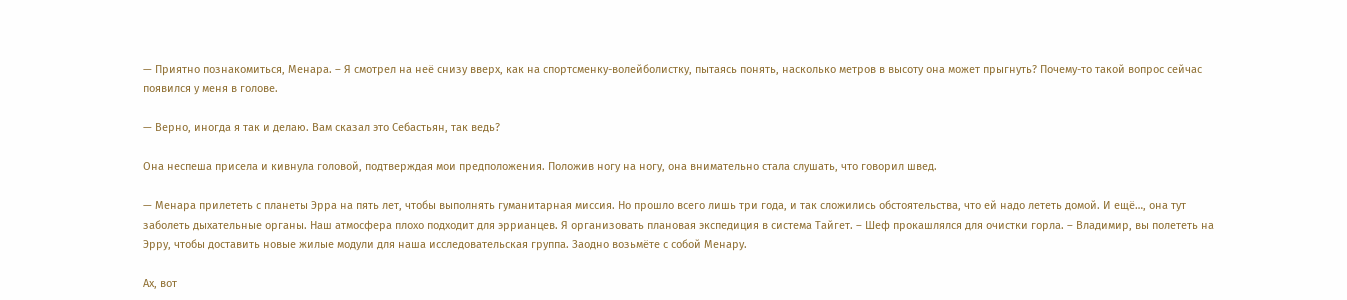— Приятно познакомиться, Менара. – Я смотрел на неё снизу вверх, как на спортсменку-волейболистку, пытаясь понять, насколько метров в высоту она может прыгнуть? Почему-то такой вопрос сейчас появился у меня в голове.

— Верно, иногда я так и делаю. Вам сказал это Себастьян, так ведь?

Она неспеша присела и кивнула головой, подтверждая мои предположения. Положив ногу на ногу, она внимательно стала слушать, что говорил швед.

— Менара прилететь с планеты Эрра на пять лет, чтобы выполнять гуманитарная миссия. Но прошло всего лишь три года, и так сложились обстоятельства, что ей надо лететь домой. И ещё…, она тут заболеть дыхательные органы. Наш атмосфера плохо подходит для эррианцев. Я организовать плановая экспедиция в система Тайгет. – Шеф прокашлялся для очистки горла. – Владимир, вы полететь на Эрру, чтобы доставить новые жилые модули для наша исследовательская группа. Заодно возьмёте с собой Менару.

Ах, вот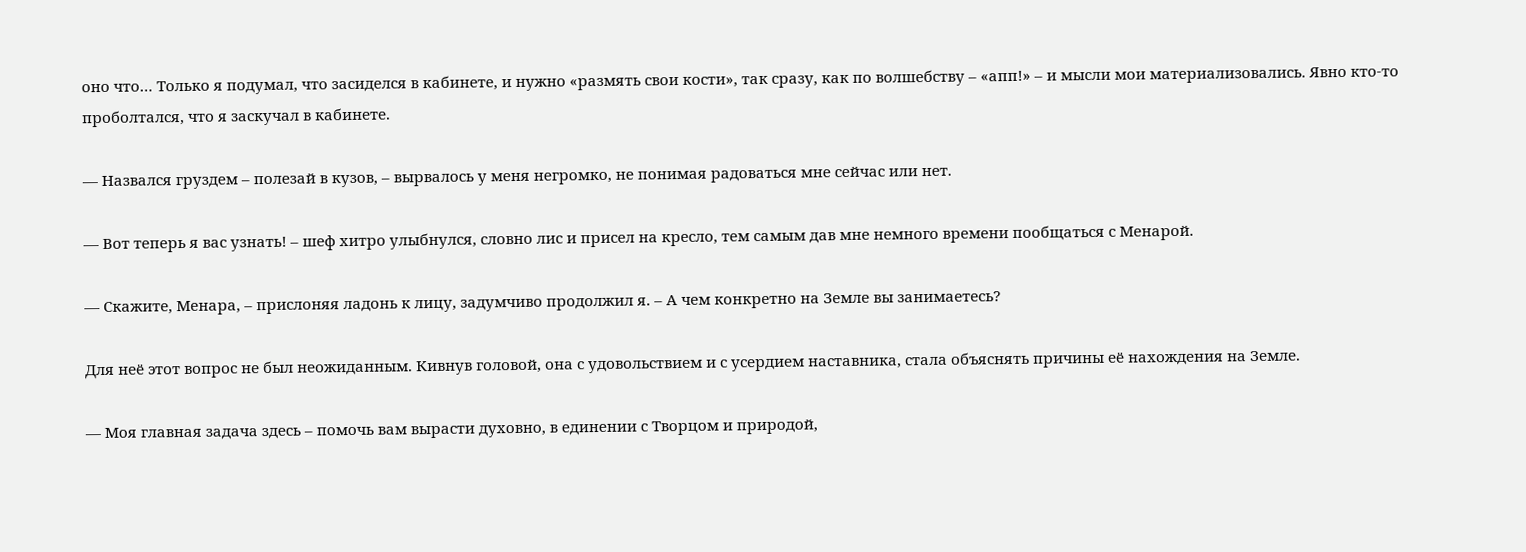оно что… Только я подумал, что засиделся в кабинете, и нужно «размять свои кости», так сразу, как по волшебству – «апп!» – и мысли мои материализовались. Явно кто-то проболтался, что я заскучал в кабинете.

— Назвался груздем – полезай в кузов, – вырвалось у меня негромко, не понимая радоваться мне сейчас или нет.

— Вот теперь я вас узнать! – шеф хитро улыбнулся, словно лис и присел на кресло, тем самым дав мне немного времени пообщаться с Менарой.

— Скажите, Менара, – прислоняя ладонь к лицу, задумчиво продолжил я. – А чем конкретно на Земле вы занимаетесь?

Для неё этот вопрос не был неожиданным. Кивнув головой, она с удовольствием и с усердием наставника, стала объяснять причины её нахождения на Земле.

— Моя главная задача здесь – помочь вам вырасти духовно, в единении с Творцом и природой,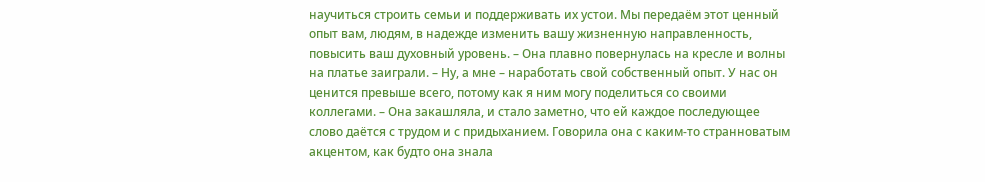научиться строить семьи и поддерживать их устои. Мы передаём этот ценный опыт вам, людям, в надежде изменить вашу жизненную направленность, повысить ваш духовный уровень. – Она плавно повернулась на кресле и волны на платье заиграли. – Ну, а мне – наработать свой собственный опыт. У нас он ценится превыше всего, потому как я ним могу поделиться со своими коллегами. – Она закашляла, и стало заметно, что ей каждое последующее слово даётся с трудом и с придыханием. Говорила она с каким-то странноватым акцентом, как будто она знала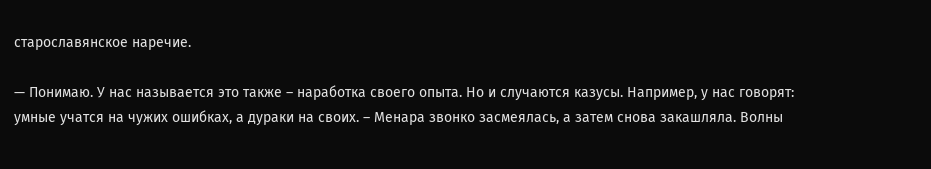старославянское наречие.

— Понимаю. У нас называется это также – наработка своего опыта. Но и случаются казусы. Например, у нас говорят: умные учатся на чужих ошибках, а дураки на своих. – Менара звонко засмеялась, а затем снова закашляла. Волны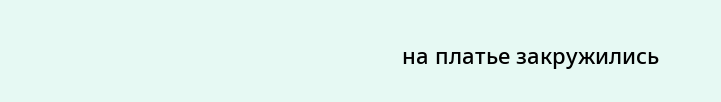на платье закружились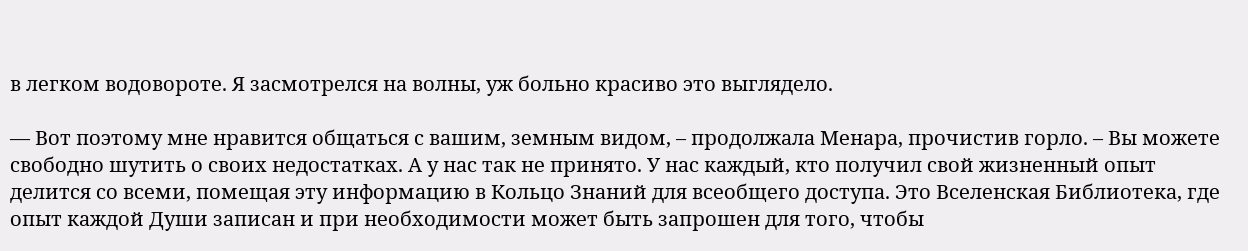в легком водовороте. Я засмотрелся на волны, уж больно красиво это выглядело.

— Вот поэтому мне нравится общаться с вашим, земным видом, – продолжала Менара, прочистив горло. – Вы можете свободно шутить о своих недостатках. А у нас так не принято. У нас каждый, кто получил свой жизненный опыт делится со всеми, помещая эту информацию в Кольцо Знаний для всеобщего доступа. Это Вселенская Библиотека, где опыт каждой Души записан и при необходимости может быть запрошен для того, чтобы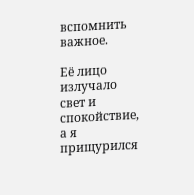вспомнить важное.

Её лицо излучало свет и спокойствие, а я прищурился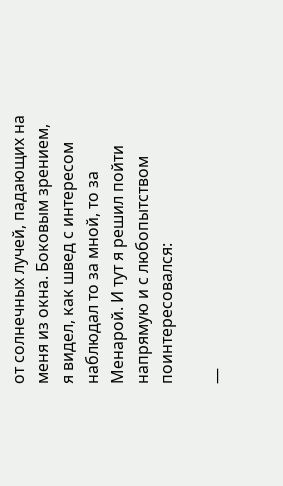от солнечных лучей, падающих на меня из окна. Боковым зрением, я видел, как швед с интересом наблюдал то за мной, то за Менарой. И тут я решил пойти напрямую и с любопытством поинтересовался:

—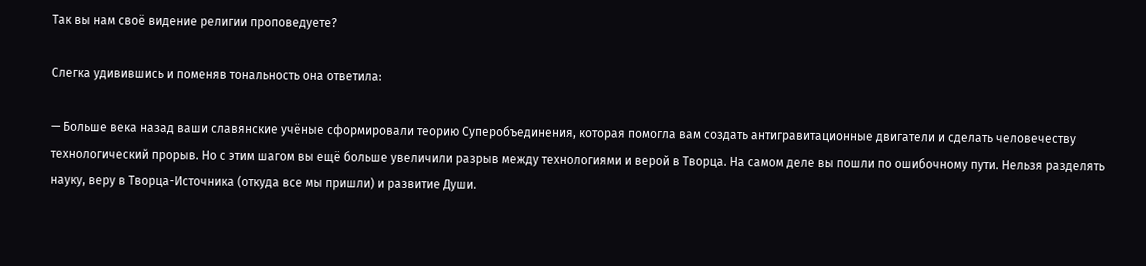Так вы нам своё видение религии проповедуете?

Слегка удивившись и поменяв тональность она ответила:

— Больше века назад ваши славянские учёные сформировали теорию Суперобъединения, которая помогла вам создать антигравитационные двигатели и сделать человечеству технологический прорыв. Но с этим шагом вы ещё больше увеличили разрыв между технологиями и верой в Творца. На самом деле вы пошли по ошибочному пути. Нельзя разделять науку, веру в Творца-Источника (откуда все мы пришли) и развитие Души.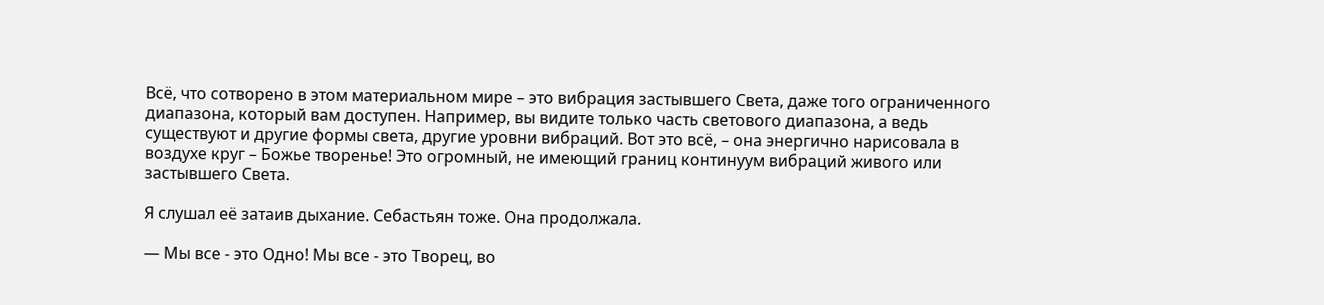Всё, что сотворено в этом материальном мире – это вибрация застывшего Света, даже того ограниченного диапазона, который вам доступен. Например, вы видите только часть светового диапазона, а ведь существуют и другие формы света, другие уровни вибраций. Вот это всё, – она энергично нарисовала в воздухе круг – Божье творенье! Это огромный, не имеющий границ континуум вибраций живого или застывшего Света.

Я слушал её затаив дыхание. Себастьян тоже. Она продолжала.

— Мы все - это Одно! Мы все - это Творец, во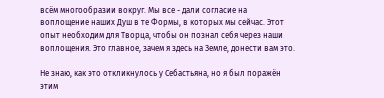всём многообразии вокруг. Мы все - дали согласие на воплощение наших Душ в те Формы, в которых мы сейчас. Этот опыт необходим для Творца, чтобы он познал себя через наши воплощения. Это главное, зачем я здесь на Земле, донести вам это.

Не знаю, как это откликнулось у Себастьяна, но я был поражён этим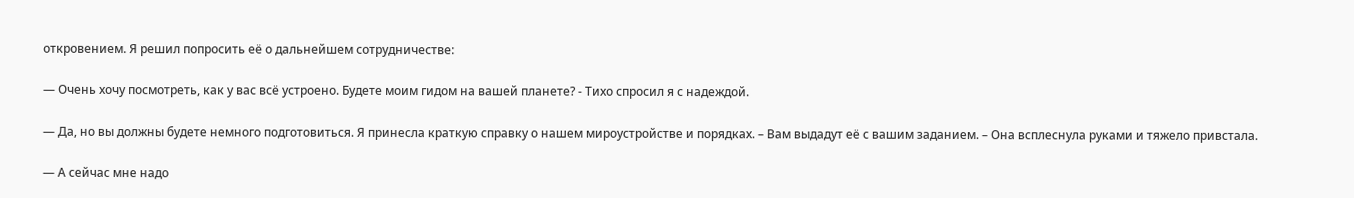откровением. Я решил попросить её о дальнейшем сотрудничестве:

— Очень хочу посмотреть, как у вас всё устроено. Будете моим гидом на вашей планете? - Тихо спросил я с надеждой.

— Да, но вы должны будете немного подготовиться. Я принесла краткую справку о нашем мироустройстве и порядках. – Вам выдадут её с вашим заданием. – Она всплеснула руками и тяжело привстала.

— А сейчас мне надо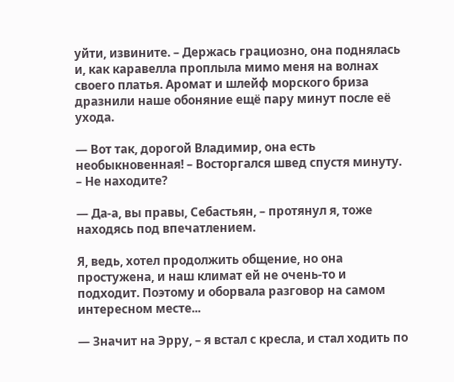уйти, извините. – Держась грациозно, она поднялась и, как каравелла проплыла мимо меня на волнах своего платья. Аромат и шлейф морского бриза дразнили наше обоняние ещё пару минут после её ухода.

— Вот так, дорогой Владимир, она есть необыкновенная! – Восторгался швед спустя минуту. – Не находите?

— Да-а, вы правы, Себастьян, – протянул я, тоже находясь под впечатлением.

Я, ведь, хотел продолжить общение, но она простужена, и наш климат ей не очень-то и подходит. Поэтому и оборвала разговор на самом интересном месте...

— Значит на Эрру, – я встал с кресла, и стал ходить по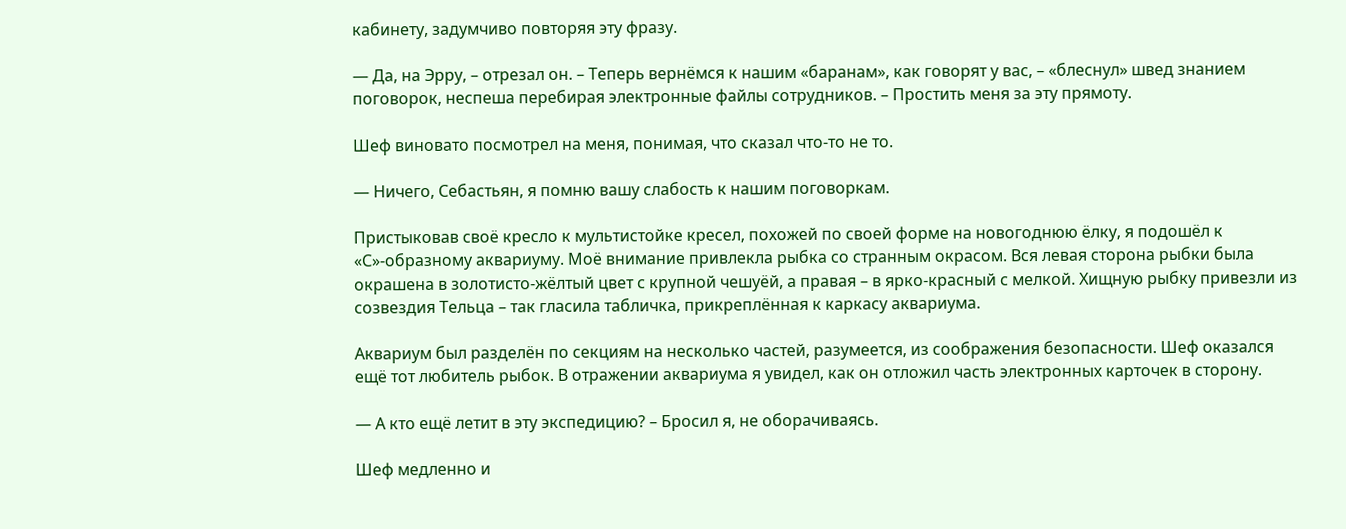кабинету, задумчиво повторяя эту фразу.

— Да, на Эрру, – отрезал он. – Теперь вернёмся к нашим «баранам», как говорят у вас, – «блеснул» швед знанием поговорок, неспеша перебирая электронные файлы сотрудников. – Простить меня за эту прямоту.

Шеф виновато посмотрел на меня, понимая, что сказал что-то не то.

— Ничего, Себастьян, я помню вашу слабость к нашим поговоркам.

Пристыковав своё кресло к мультистойке кресел, похожей по своей форме на новогоднюю ёлку, я подошёл к «С»-образному аквариуму. Моё внимание привлекла рыбка со странным окрасом. Вся левая сторона рыбки была окрашена в золотисто-жёлтый цвет с крупной чешуёй, а правая – в ярко-красный с мелкой. Хищную рыбку привезли из созвездия Тельца – так гласила табличка, прикреплённая к каркасу аквариума.

Аквариум был разделён по секциям на несколько частей, разумеется, из соображения безопасности. Шеф оказался ещё тот любитель рыбок. В отражении аквариума я увидел, как он отложил часть электронных карточек в сторону.

— А кто ещё летит в эту экспедицию? – Бросил я, не оборачиваясь.

Шеф медленно и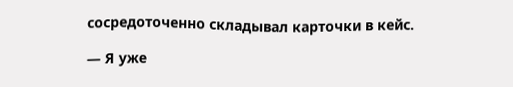сосредоточенно складывал карточки в кейс.

— Я уже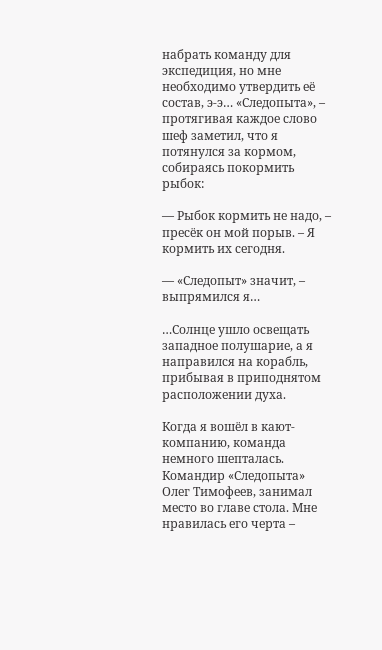набрать команду для экспедиция, но мне необходимо утвердить её состав, э-э… «Следопыта», – протягивая каждое слово шеф заметил, что я потянулся за кормом, собираясь покормить рыбок:

— Рыбок кормить не надо, – пресёк он мой порыв. – Я кормить их сегодня.

— «Следопыт» значит, – выпрямился я…

…Солнце ушло освещать западное полушарие, а я направился на корабль, прибывая в приподнятом расположении духа.

Когда я вошёл в кают-компанию, команда немного шепталась. Командир «Следопыта» Олег Тимофеев, занимал место во главе стола. Мне нравилась его черта –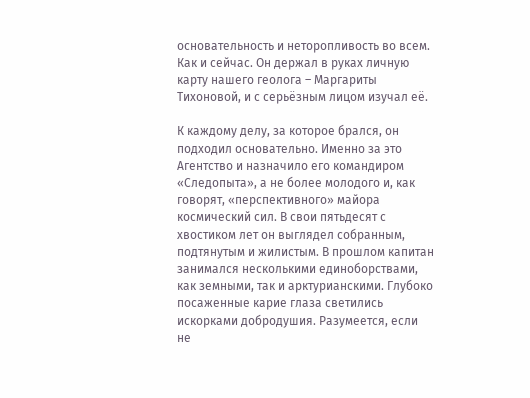основательность и неторопливость во всем. Как и сейчас. Он держал в руках личную карту нашего геолога – Маргариты Тихоновой, и с серьёзным лицом изучал её.

К каждому делу, за которое брался, он подходил основательно. Именно за это Агентство и назначило его командиром «Следопыта», а не более молодого и, как говорят, «перспективного» майора космический сил. В свои пятьдесят с хвостиком лет он выглядел собранным, подтянутым и жилистым. В прошлом капитан занимался несколькими единоборствами, как земными, так и арктурианскими. Глубоко посаженные карие глаза светились искорками добродушия. Разумеется, если не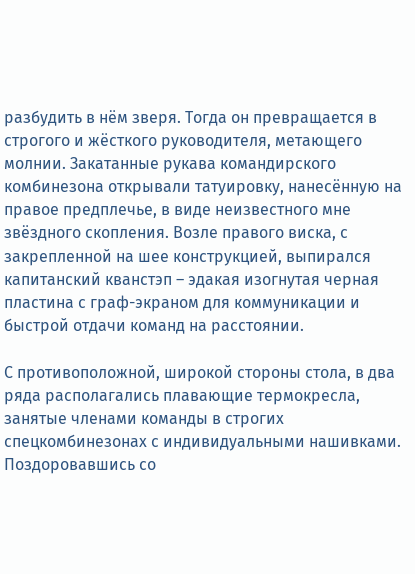разбудить в нём зверя. Тогда он превращается в строгого и жёсткого руководителя, метающего молнии. Закатанные рукава командирского комбинезона открывали татуировку, нанесённую на правое предплечье, в виде неизвестного мне звёздного скопления. Возле правого виска, с закрепленной на шее конструкцией, выпирался капитанский кванстэп – эдакая изогнутая черная пластина с граф-экраном для коммуникации и быстрой отдачи команд на расстоянии.

С противоположной, широкой стороны стола, в два ряда располагались плавающие термокресла, занятые членами команды в строгих спецкомбинезонах с индивидуальными нашивками. Поздоровавшись со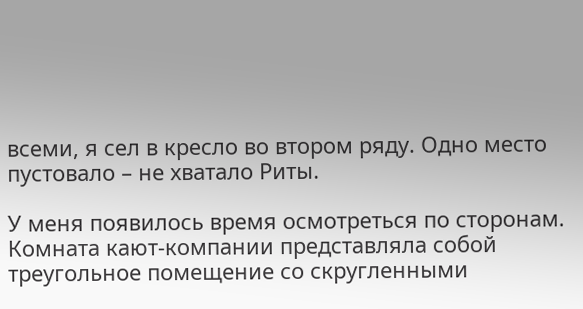всеми, я сел в кресло во втором ряду. Одно место пустовало – не хватало Риты.

У меня появилось время осмотреться по сторонам. Комната кают-компании представляла собой треугольное помещение со скругленными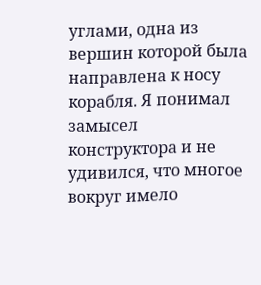углами, одна из вершин которой была направлена к носу корабля. Я понимал замысел конструктора и не удивился, что многое вокруг имело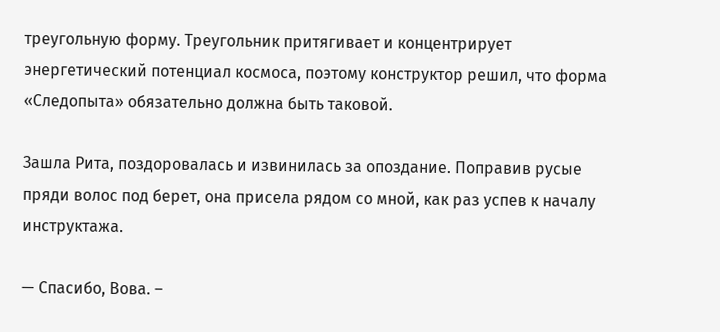треугольную форму. Треугольник притягивает и концентрирует энергетический потенциал космоса, поэтому конструктор решил, что форма «Следопыта» обязательно должна быть таковой.

Зашла Рита, поздоровалась и извинилась за опоздание. Поправив русые пряди волос под берет, она присела рядом со мной, как раз успев к началу инструктажа.

— Спасибо, Вова. –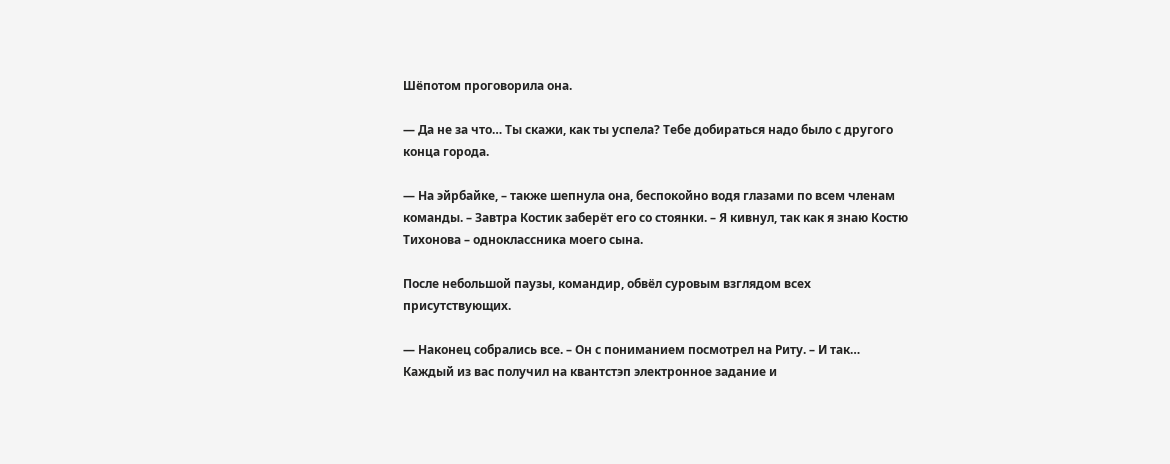Шёпотом проговорила она.

— Да не за что… Ты скажи, как ты успела? Тебе добираться надо было с другого конца города.

— На эйрбайке, – также шепнула она, беспокойно водя глазами по всем членам команды. – Завтра Костик заберёт его со стоянки. – Я кивнул, так как я знаю Костю Тихонова – одноклассника моего сына.

После небольшой паузы, командир, обвёл суровым взглядом всех присутствующих.

— Наконец собрались все. – Он с пониманием посмотрел на Риту. – И так… Каждый из вас получил на квантстэп электронное задание и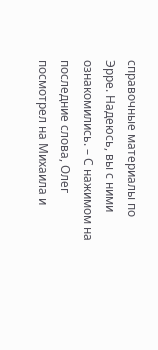справочные материалы по Эрре. Надеюсь, вы с ними ознакомились. – С нажимом на последние слова, Олег посмотрел на Михаила и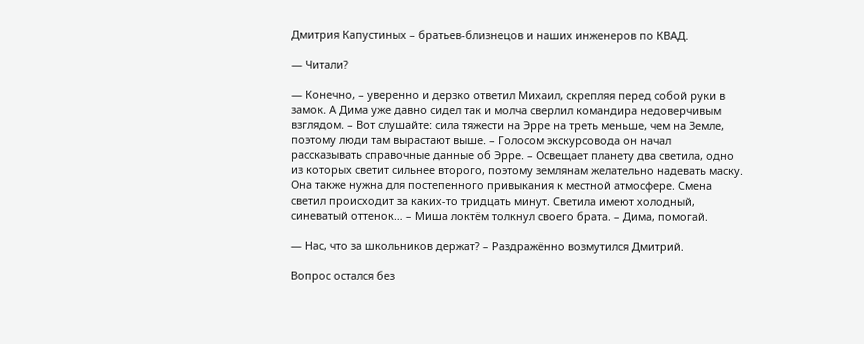Дмитрия Капустиных – братьев-близнецов и наших инженеров по КВАД.

— Читали?

— Конечно, – уверенно и дерзко ответил Михаил, скрепляя перед собой руки в замок. А Дима уже давно сидел так и молча сверлил командира недоверчивым взглядом. – Вот слушайте: сила тяжести на Эрре на треть меньше, чем на Земле, поэтому люди там вырастают выше. – Голосом экскурсовода он начал рассказывать справочные данные об Эрре. – Освещает планету два светила, одно из которых светит сильнее второго, поэтому землянам желательно надевать маску. Она также нужна для постепенного привыкания к местной атмосфере. Смена светил происходит за каких-то тридцать минут. Светила имеют холодный, синеватый оттенок… – Миша локтём толкнул своего брата. – Дима, помогай.

— Нас, что за школьников держат? – Раздражённо возмутился Дмитрий.

Вопрос остался без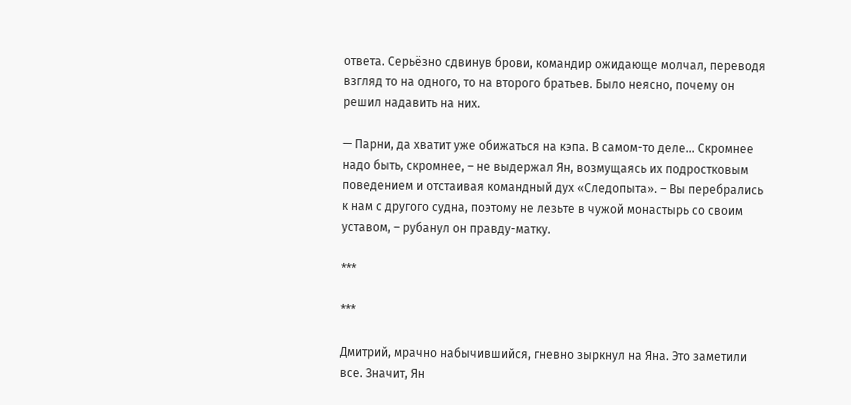ответа. Серьёзно сдвинув брови, командир ожидающе молчал, переводя взгляд то на одного, то на второго братьев. Было неясно, почему он решил надавить на них.

— Парни, да хватит уже обижаться на кэпа. В самом-то деле... Скромнее надо быть, скромнее, – не выдержал Ян, возмущаясь их подростковым поведением и отстаивая командный дух «Следопыта». – Вы перебрались к нам с другого судна, поэтому не лезьте в чужой монастырь со своим уставом, – рубанул он правду-матку.

***

***

Дмитрий, мрачно набычившийся, гневно зыркнул на Яна. Это заметили все. Значит, Ян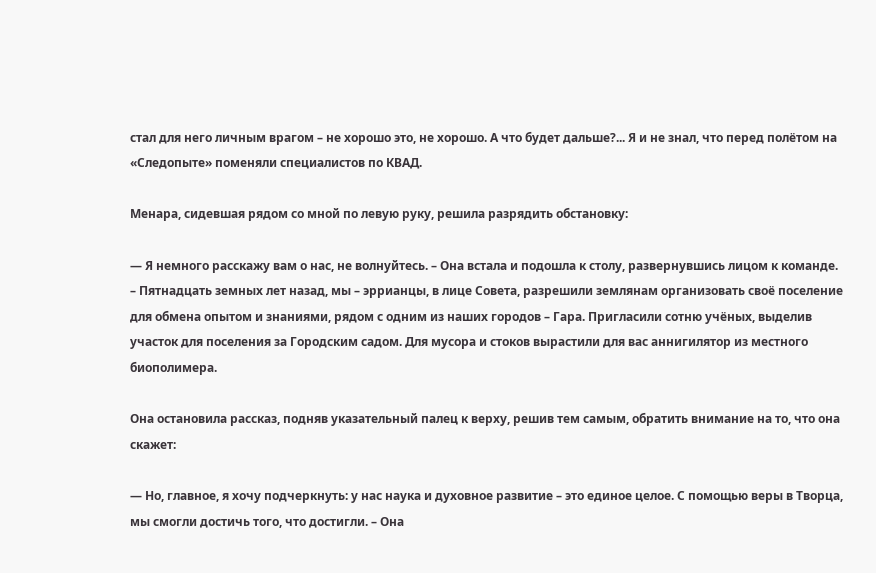стал для него личным врагом – не хорошо это, не хорошо. А что будет дальше?... Я и не знал, что перед полётом на «Следопыте» поменяли специалистов по КВАД.

Менара, сидевшая рядом со мной по левую руку, решила разрядить обстановку:

— Я немного расскажу вам о нас, не волнуйтесь. – Она встала и подошла к столу, развернувшись лицом к команде. – Пятнадцать земных лет назад, мы – эррианцы, в лице Совета, разрешили землянам организовать своё поселение для обмена опытом и знаниями, рядом с одним из наших городов – Гара. Пригласили сотню учёных, выделив участок для поселения за Городским садом. Для мусора и стоков вырастили для вас аннигилятор из местного биополимера.

Она остановила рассказ, подняв указательный палец к верху, решив тем самым, обратить внимание на то, что она скажет:

— Но, главное, я хочу подчеркнуть: у нас наука и духовное развитие – это единое целое. С помощью веры в Творца, мы смогли достичь того, что достигли. – Она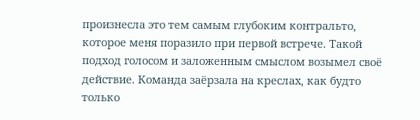произнесла это тем самым глубоким контральто, которое меня поразило при первой встрече. Такой подход голосом и заложенным смыслом возымел своё действие. Команда заёрзала на креслах, как будто только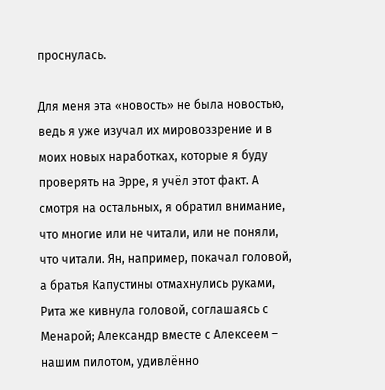проснулась.

Для меня эта «новость» не была новостью, ведь я уже изучал их мировоззрение и в моих новых наработках, которые я буду проверять на Эрре, я учёл этот факт. А смотря на остальных, я обратил внимание, что многие или не читали, или не поняли, что читали. Ян, например, покачал головой, а братья Капустины отмахнулись руками, Рита же кивнула головой, соглашаясь с Менарой; Александр вместе с Алексеем – нашим пилотом, удивлённо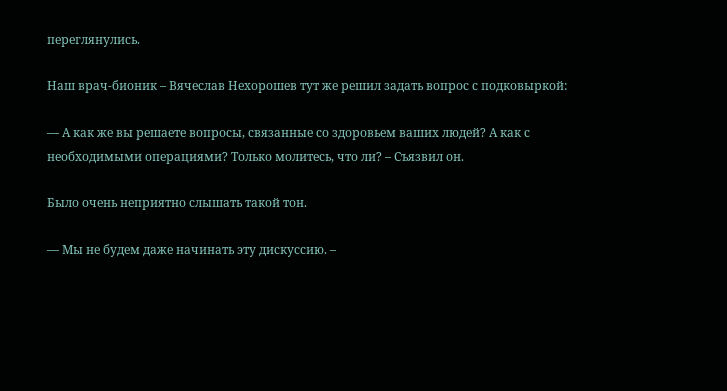переглянулись.

Наш врач-бионик – Вячеслав Нехорошев тут же решил задать вопрос с подковыркой:

— А как же вы решаете вопросы, связанные со здоровьем ваших людей? А как с необходимыми операциями? Только молитесь, что ли? – Съязвил он.

Было очень неприятно слышать такой тон.

— Мы не будем даже начинать эту дискуссию. –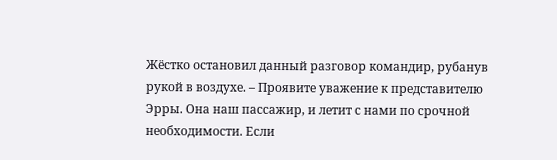Жёстко остановил данный разговор командир, рубанув рукой в воздухе. – Проявите уважение к представителю Эрры. Она наш пассажир, и летит с нами по срочной необходимости. Если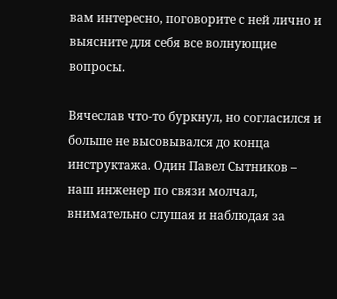вам интересно, поговорите с ней лично и выясните для себя все волнующие вопросы.

Вячеслав что-то буркнул, но согласился и больше не высовывался до конца инструктажа. Один Павел Сытников – наш инженер по связи молчал, внимательно слушая и наблюдая за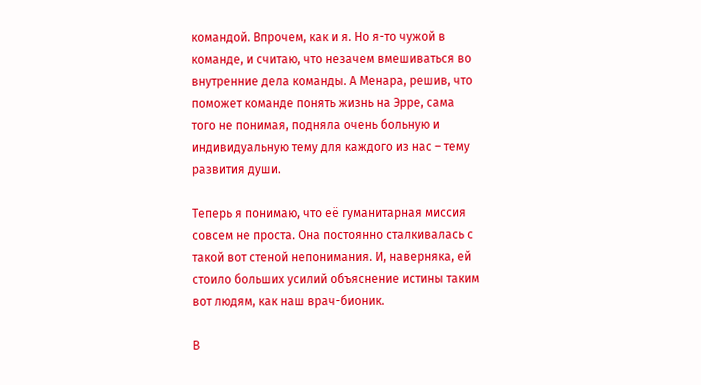командой. Впрочем, как и я. Но я-то чужой в команде, и считаю, что незачем вмешиваться во внутренние дела команды. А Менара, решив, что поможет команде понять жизнь на Эрре, сама того не понимая, подняла очень больную и индивидуальную тему для каждого из нас – тему развития души.

Теперь я понимаю, что её гуманитарная миссия совсем не проста. Она постоянно сталкивалась с такой вот стеной непонимания. И, наверняка, ей стоило больших усилий объяснение истины таким вот людям, как наш врач-бионик.

В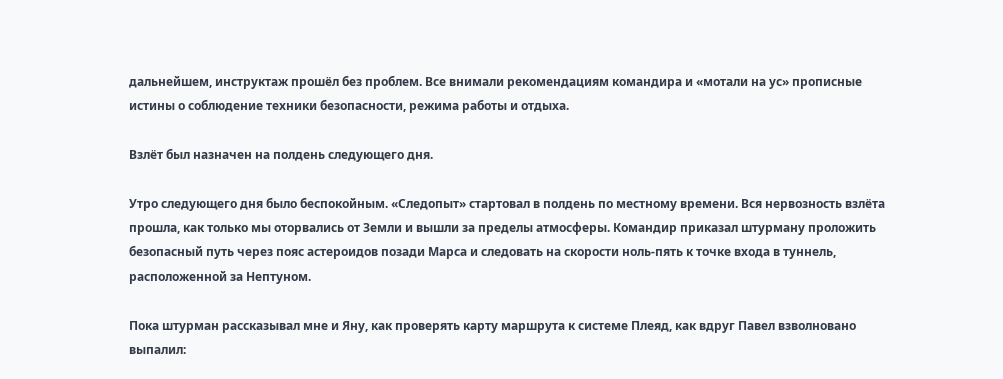дальнейшем, инструктаж прошёл без проблем. Все внимали рекомендациям командира и «мотали на ус» прописные истины о соблюдение техники безопасности, режима работы и отдыха.

Взлёт был назначен на полдень следующего дня.

Утро следующего дня было беспокойным. «Следопыт» стартовал в полдень по местному времени. Вся нервозность взлёта прошла, как только мы оторвались от Земли и вышли за пределы атмосферы. Командир приказал штурману проложить безопасный путь через пояс астероидов позади Марса и следовать на скорости ноль-пять к точке входа в туннель, расположенной за Нептуном.

Пока штурман рассказывал мне и Яну, как проверять карту маршрута к системе Плеяд, как вдруг Павел взволновано выпалил: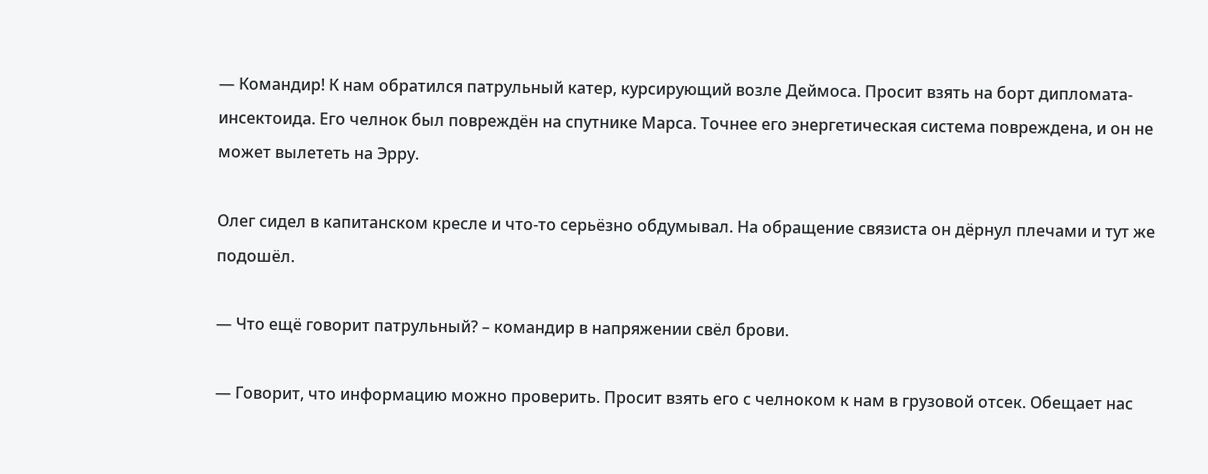— Командир! К нам обратился патрульный катер, курсирующий возле Деймоса. Просит взять на борт дипломата-инсектоида. Его челнок был повреждён на спутнике Марса. Точнее его энергетическая система повреждена, и он не может вылететь на Эрру.

Олег сидел в капитанском кресле и что-то серьёзно обдумывал. На обращение связиста он дёрнул плечами и тут же подошёл.

— Что ещё говорит патрульный? – командир в напряжении свёл брови.

— Говорит, что информацию можно проверить. Просит взять его с челноком к нам в грузовой отсек. Обещает нас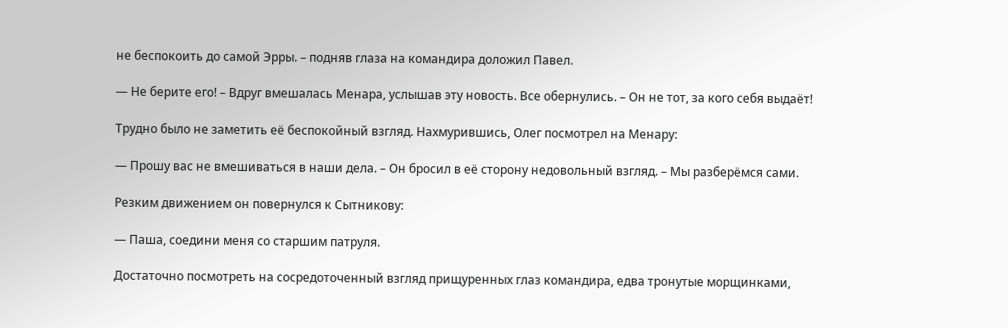не беспокоить до самой Эрры. – подняв глаза на командира доложил Павел.

— Не берите его! – Вдруг вмешалась Менара, услышав эту новость. Все обернулись. – Он не тот, за кого себя выдаёт!

Трудно было не заметить её беспокойный взгляд. Нахмурившись, Олег посмотрел на Менару:

— Прошу вас не вмешиваться в наши дела. – Он бросил в её сторону недовольный взгляд. – Мы разберёмся сами.

Резким движением он повернулся к Сытникову:

— Паша, соедини меня со старшим патруля.

Достаточно посмотреть на сосредоточенный взгляд прищуренных глаз командира, едва тронутые морщинками,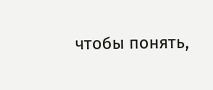чтобы понять,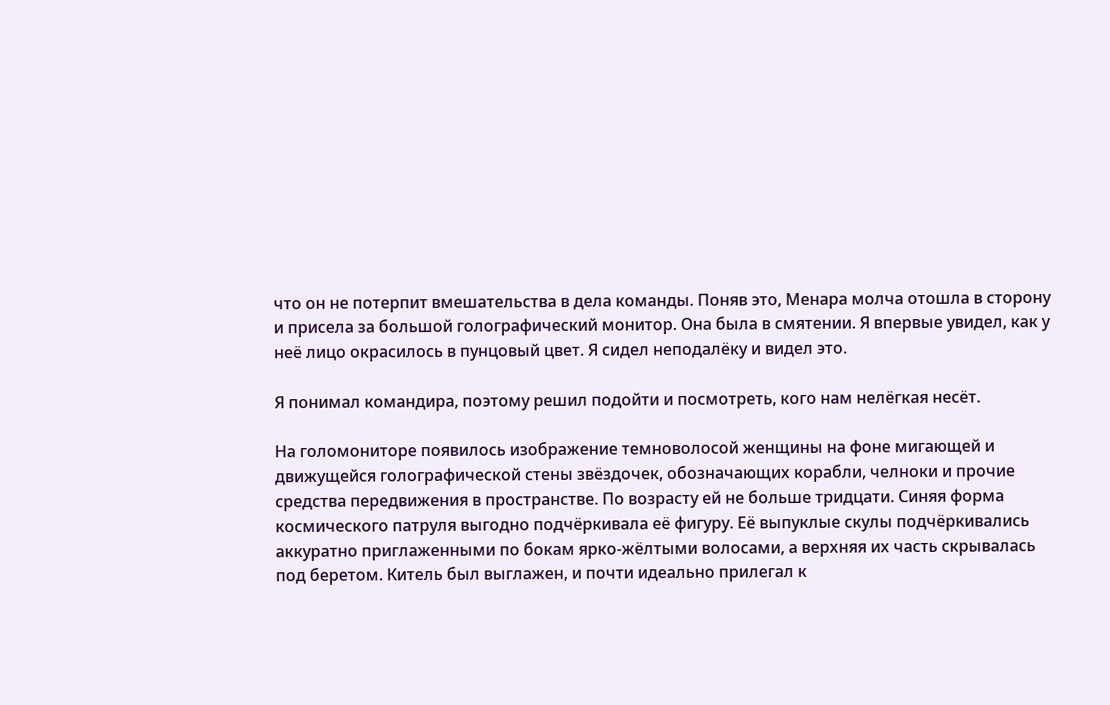что он не потерпит вмешательства в дела команды. Поняв это, Менара молча отошла в сторону и присела за большой голографический монитор. Она была в смятении. Я впервые увидел, как у неё лицо окрасилось в пунцовый цвет. Я сидел неподалёку и видел это.

Я понимал командира, поэтому решил подойти и посмотреть, кого нам нелёгкая несёт.

На голомониторе появилось изображение темноволосой женщины на фоне мигающей и движущейся голографической стены звёздочек, обозначающих корабли, челноки и прочие средства передвижения в пространстве. По возрасту ей не больше тридцати. Синяя форма космического патруля выгодно подчёркивала её фигуру. Её выпуклые скулы подчёркивались аккуратно приглаженными по бокам ярко-жёлтыми волосами, а верхняя их часть скрывалась под беретом. Китель был выглажен, и почти идеально прилегал к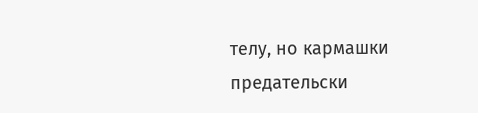телу, но кармашки предательски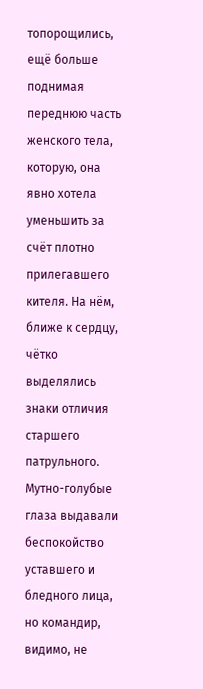топорощились, ещё больше поднимая переднюю часть женского тела, которую, она явно хотела уменьшить за счёт плотно прилегавшего кителя. На нём, ближе к сердцу, чётко выделялись знаки отличия старшего патрульного. Мутно-голубые глаза выдавали беспокойство уставшего и бледного лица, но командир, видимо, не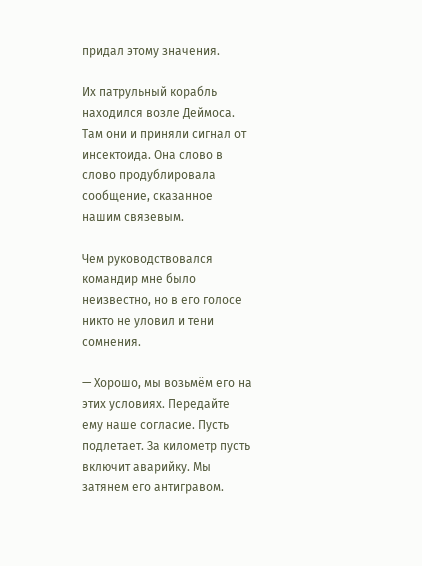придал этому значения.

Их патрульный корабль находился возле Деймоса. Там они и приняли сигнал от инсектоида. Она слово в слово продублировала сообщение, сказанное нашим связевым.

Чем руководствовался командир мне было неизвестно, но в его голосе никто не уловил и тени сомнения.

— Хорошо, мы возьмём его на этих условиях. Передайте ему наше согласие. Пусть подлетает. За километр пусть включит аварийку. Мы затянем его антигравом.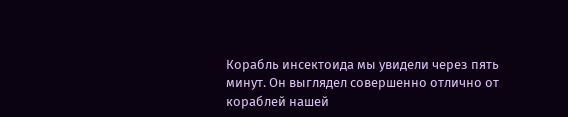Корабль инсектоида мы увидели через пять минут. Он выглядел совершенно отлично от кораблей нашей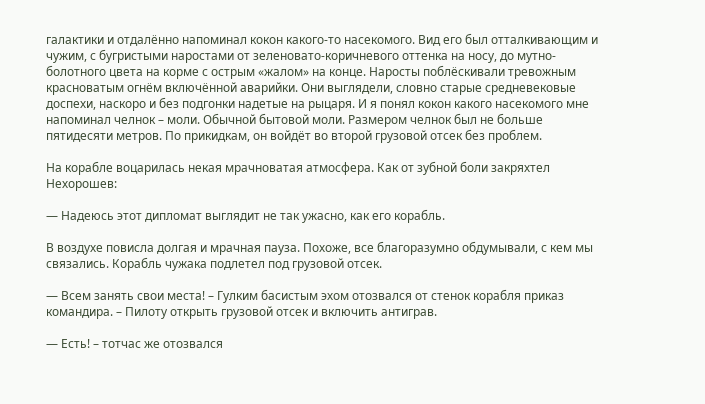галактики и отдалённо напоминал кокон какого-то насекомого. Вид его был отталкивающим и чужим, с бугристыми наростами от зеленовато-коричневого оттенка на носу, до мутно-болотного цвета на корме с острым «жалом» на конце. Наросты поблёскивали тревожным красноватым огнём включённой аварийки. Они выглядели, словно старые средневековые доспехи, наскоро и без подгонки надетые на рыцаря. И я понял кокон какого насекомого мне напоминал челнок – моли. Обычной бытовой моли. Размером челнок был не больше пятидесяти метров. По прикидкам, он войдёт во второй грузовой отсек без проблем.

На корабле воцарилась некая мрачноватая атмосфера. Как от зубной боли закряхтел Нехорошев:

— Надеюсь этот дипломат выглядит не так ужасно, как его корабль.

В воздухе повисла долгая и мрачная пауза. Похоже, все благоразумно обдумывали, с кем мы связались. Корабль чужака подлетел под грузовой отсек.

— Всем занять свои места! – Гулким басистым эхом отозвался от стенок корабля приказ командира. – Пилоту открыть грузовой отсек и включить антиграв.

— Есть! – тотчас же отозвался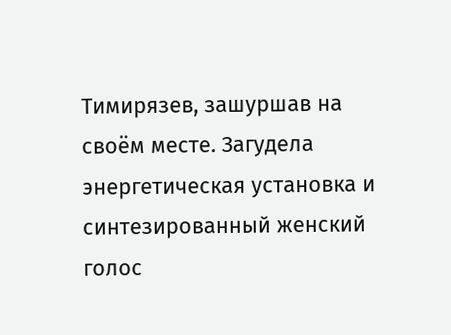Тимирязев, зашуршав на своём месте. Загудела энергетическая установка и синтезированный женский голос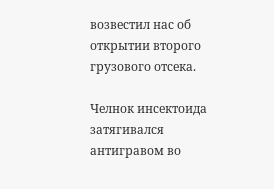возвестил нас об открытии второго грузового отсека.

Челнок инсектоида затягивался антигравом во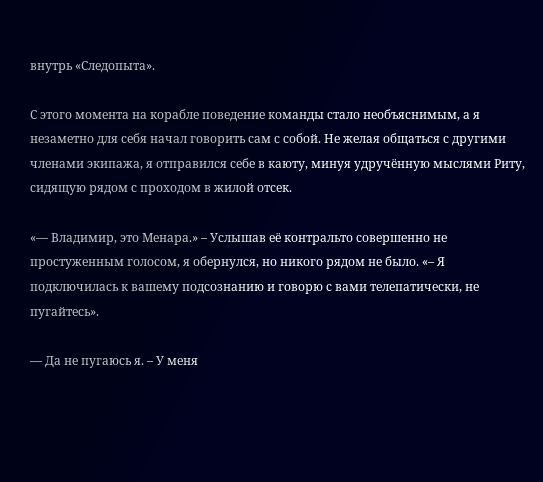внутрь «Следопыта».

С этого момента на корабле поведение команды стало необъяснимым, а я незаметно для себя начал говорить сам с собой. Не желая общаться с другими членами экипажа, я отправился себе в каюту, минуя удручённую мыслями Риту, сидящую рядом с проходом в жилой отсек.

«— Владимир, это Менара.» – Услышав её контральто совершенно не простуженным голосом, я обернулся, но никого рядом не было. «– Я подключилась к вашему подсознанию и говорю с вами телепатически, не пугайтесь».

— Да не пугаюсь я. – У меня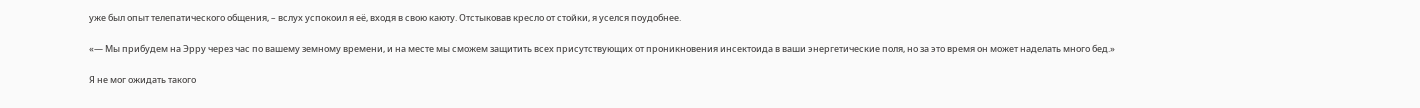уже был опыт телепатического общения, – вслух успокоил я её, входя в свою каюту. Отстыковав кресло от стойки, я уселся поудобнее.

«— Мы прибудем на Эрру через час по вашему земному времени, и на месте мы сможем защитить всех присутствующих от проникновения инсектоида в ваши энергетические поля, но за это время он может наделать много бед.»

Я не мог ожидать такого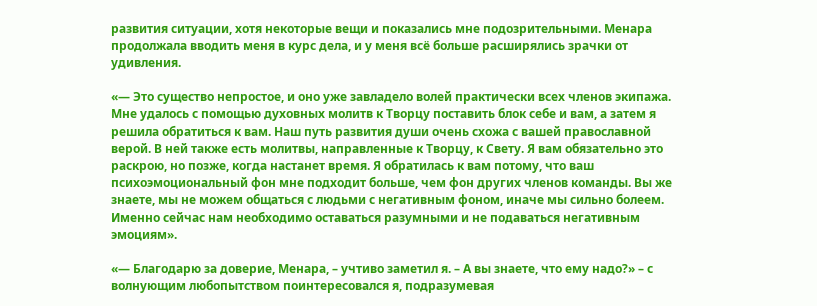развития ситуации, хотя некоторые вещи и показались мне подозрительными. Менара продолжала вводить меня в курс дела, и у меня всё больше расширялись зрачки от удивления.

«— Это существо непростое, и оно уже завладело волей практически всех членов экипажа. Мне удалось с помощью духовных молитв к Творцу поставить блок себе и вам, а затем я решила обратиться к вам. Наш путь развития души очень схожа с вашей православной верой. В ней также есть молитвы, направленные к Творцу, к Свету. Я вам обязательно это раскрою, но позже, когда настанет время. Я обратилась к вам потому, что ваш психоэмоциональный фон мне подходит больше, чем фон других членов команды. Вы же знаете, мы не можем общаться с людьми с негативным фоном, иначе мы сильно болеем. Именно сейчас нам необходимо оставаться разумными и не подаваться негативным эмоциям».

«— Благодарю за доверие, Менара, – учтиво заметил я. – А вы знаете, что ему надо?» – с волнующим любопытством поинтересовался я, подразумевая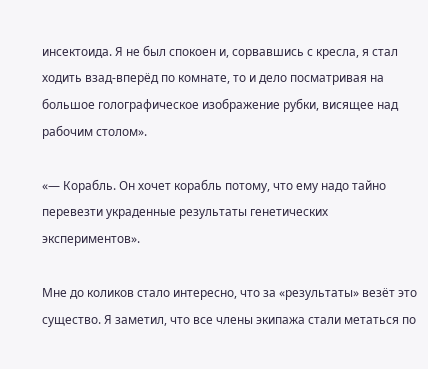инсектоида. Я не был спокоен и, сорвавшись с кресла, я стал ходить взад-вперёд по комнате, то и дело посматривая на большое голографическое изображение рубки, висящее над рабочим столом».

«— Корабль. Он хочет корабль потому, что ему надо тайно перевезти украденные результаты генетических экспериментов».

Мне до коликов стало интересно, что за «результаты» везёт это существо. Я заметил, что все члены экипажа стали метаться по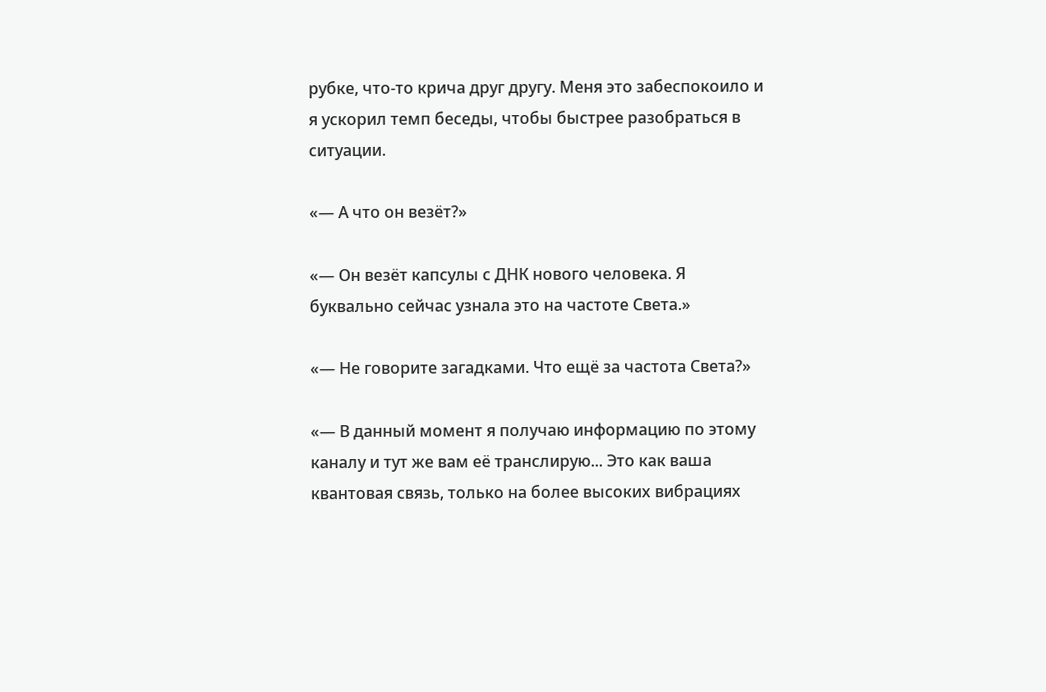рубке, что-то крича друг другу. Меня это забеспокоило и я ускорил темп беседы, чтобы быстрее разобраться в ситуации.

«— А что он везёт?»

«— Он везёт капсулы с ДНК нового человека. Я буквально сейчас узнала это на частоте Света.»

«— Не говорите загадками. Что ещё за частота Света?»

«— В данный момент я получаю информацию по этому каналу и тут же вам её транслирую... Это как ваша квантовая связь, только на более высоких вибрациях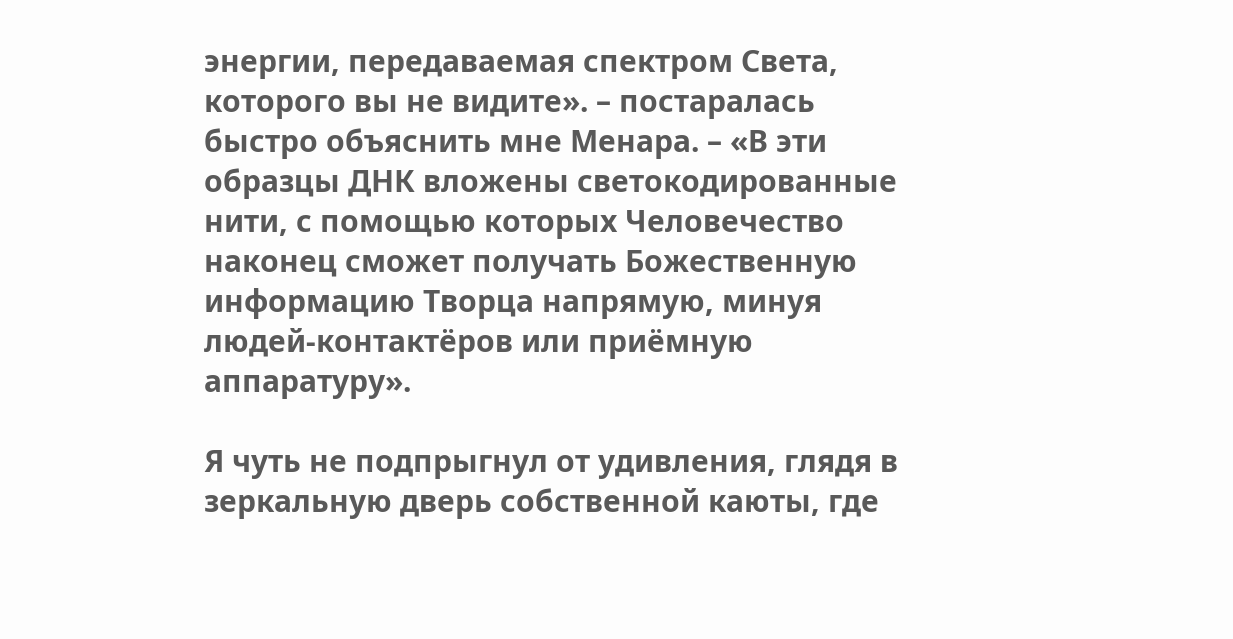энергии, передаваемая спектром Света, которого вы не видите». – постаралась быстро объяснить мне Менара. – «В эти образцы ДНК вложены светокодированные нити, с помощью которых Человечество наконец сможет получать Божественную информацию Творца напрямую, минуя людей-контактёров или приёмную аппаратуру».

Я чуть не подпрыгнул от удивления, глядя в зеркальную дверь собственной каюты, где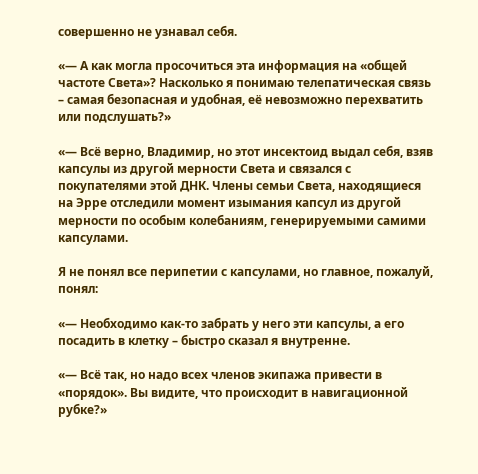совершенно не узнавал себя.

«— А как могла просочиться эта информация на «общей частоте Света»? Насколько я понимаю телепатическая связь – самая безопасная и удобная, её невозможно перехватить или подслушать?»

«— Всё верно, Владимир, но этот инсектоид выдал себя, взяв капсулы из другой мерности Света и связался с покупателями этой ДНК. Члены семьи Света, находящиеся на Эрре отследили момент изымания капсул из другой мерности по особым колебаниям, генерируемыми самими капсулами.

Я не понял все перипетии с капсулами, но главное, пожалуй, понял:

«— Необходимо как-то забрать у него эти капсулы, а его посадить в клетку – быстро сказал я внутренне.

«— Всё так, но надо всех членов экипажа привести в «порядок». Вы видите, что происходит в навигационной рубке?»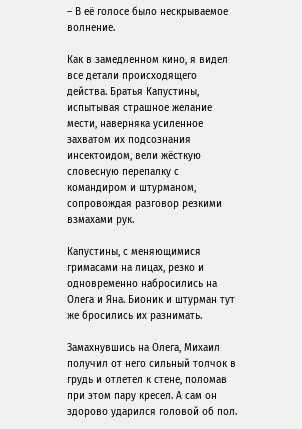– В её голосе было нескрываемое волнение.

Как в замедленном кино, я видел все детали происходящего действа. Братья Капустины, испытывая страшное желание мести, наверняка усиленное захватом их подсознания инсектоидом, вели жёсткую словесную перепалку с командиром и штурманом, сопровождая разговор резкими взмахами рук.

Капустины, с меняющимися гримасами на лицах, резко и одновременно набросились на Олега и Яна. Бионик и штурман тут же бросились их разнимать.

Замахнувшись на Олега, Михаил получил от него сильный толчок в грудь и отлетел к стене, поломав при этом пару кресел. А сам он здорово ударился головой об пол.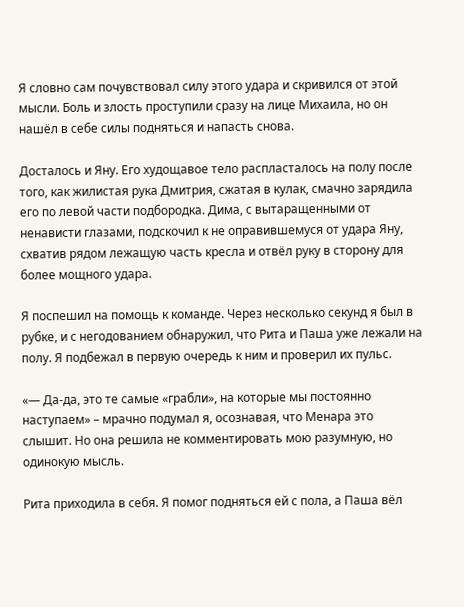Я словно сам почувствовал силу этого удара и скривился от этой мысли. Боль и злость проступили сразу на лице Михаила, но он нашёл в себе силы подняться и напасть снова.

Досталось и Яну. Его худощавое тело распласталось на полу после того, как жилистая рука Дмитрия, сжатая в кулак, смачно зарядила его по левой части подбородка. Дима, с вытаращенными от ненависти глазами, подскочил к не оправившемуся от удара Яну, схватив рядом лежащую часть кресла и отвёл руку в сторону для более мощного удара.

Я поспешил на помощь к команде. Через несколько секунд я был в рубке, и с негодованием обнаружил, что Рита и Паша уже лежали на полу. Я подбежал в первую очередь к ним и проверил их пульс.

«— Да-да, это те самые «грабли», на которые мы постоянно наступаем» – мрачно подумал я, осознавая, что Менара это слышит. Но она решила не комментировать мою разумную, но одинокую мысль.

Рита приходила в себя. Я помог подняться ей с пола, а Паша вёл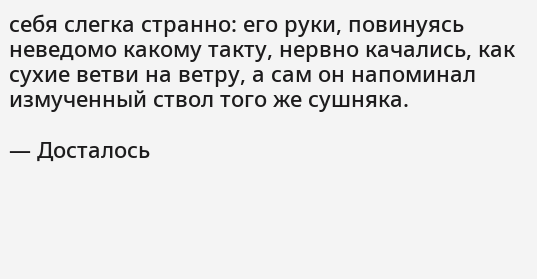себя слегка странно: его руки, повинуясь неведомо какому такту, нервно качались, как сухие ветви на ветру, а сам он напоминал измученный ствол того же сушняка.

— Досталось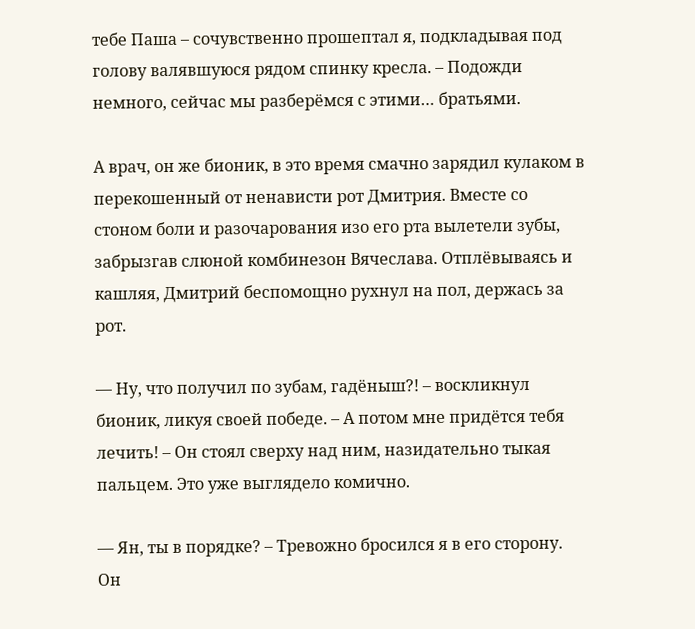тебе Паша – сочувственно прошептал я, подкладывая под голову валявшуюся рядом спинку кресла. – Подожди немного, сейчас мы разберёмся с этими… братьями.

А врач, он же бионик, в это время смачно зарядил кулаком в перекошенный от ненависти рот Дмитрия. Вместе со стоном боли и разочарования изо его рта вылетели зубы, забрызгав слюной комбинезон Вячеслава. Отплёвываясь и кашляя, Дмитрий беспомощно рухнул на пол, держась за рот.

— Ну, что получил по зубам, гадёныш?! – воскликнул бионик, ликуя своей победе. – А потом мне придётся тебя лечить! – Он стоял сверху над ним, назидательно тыкая пальцем. Это уже выглядело комично.

— Ян, ты в порядке? – Тревожно бросился я в его сторону. Он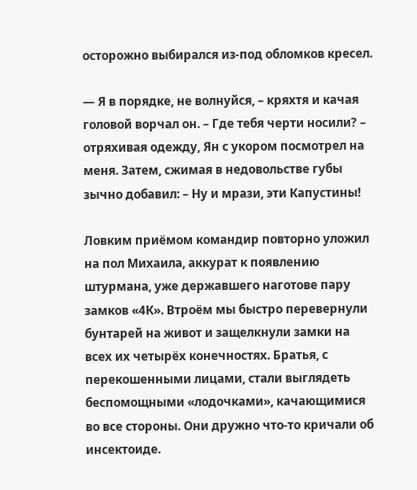осторожно выбирался из-под обломков кресел.

— Я в порядке, не волнуйся, – кряхтя и качая головой ворчал он. – Где тебя черти носили? – отряхивая одежду, Ян с укором посмотрел на меня. Затем, сжимая в недовольстве губы зычно добавил: – Ну и мрази, эти Капустины!

Ловким приёмом командир повторно уложил на пол Михаила, аккурат к появлению штурмана, уже державшего наготове пару замков «4К». Втроём мы быстро перевернули бунтарей на живот и защелкнули замки на всех их четырёх конечностях. Братья, с перекошенными лицами, стали выглядеть беспомощными «лодочками», качающимися во все стороны. Они дружно что-то кричали об инсектоиде.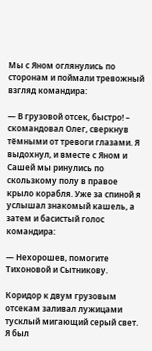Мы с Яном оглянулись по сторонам и поймали тревожный взгляд командира:

— В грузовой отсек, быстро! – скомандовал Олег, сверкнув тёмными от тревоги глазами. Я выдохнул, и вместе с Яном и Сашей мы ринулись по скользкому полу в правое крыло корабля. Уже за спиной я услышал знакомый кашель, а затем и басистый голос командира:

— Нехорошев, помогите Тихоновой и Сытникову.

Коридор к двум грузовым отсекам заливал лужицами тусклый мигающий серый свет. Я был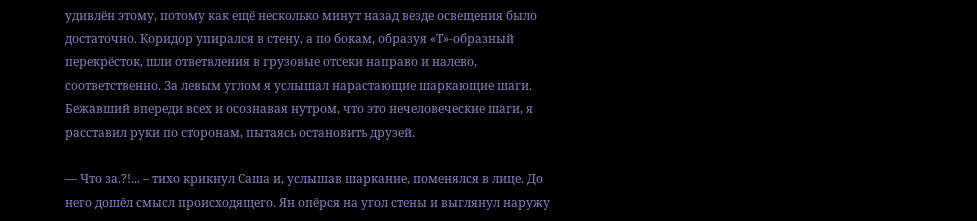удивлён этому, потому как ещё несколько минут назад везде освещения было достаточно. Коридор упирался в стену, а по бокам, образуя «Т»-образный перекрёсток, шли ответвления в грузовые отсеки направо и налево, соответственно. За левым углом я услышал нарастающие шаркающие шаги. Бежавший впереди всех и осознавая нутром, что это нечеловеческие шаги, я расставил руки по сторонам, пытаясь остановить друзей.

— Что за.?!... – тихо крикнул Саша и, услышав шаркание, поменялся в лице. До него дошёл смысл происходящего. Ян опёрся на угол стены и выглянул наружу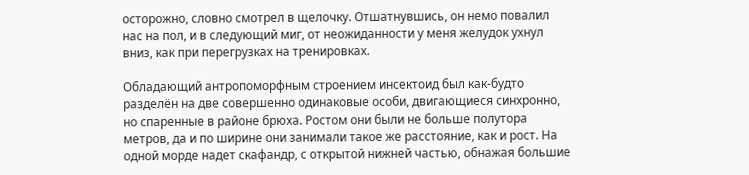осторожно, словно смотрел в щелочку. Отшатнувшись, он немо повалил нас на пол, и в следующий миг, от неожиданности у меня желудок ухнул вниз, как при перегрузках на тренировках.

Обладающий антропоморфным строением инсектоид был как-будто разделён на две совершенно одинаковые особи, двигающиеся синхронно, но спаренные в районе брюха. Ростом они были не больше полутора метров, да и по ширине они занимали такое же расстояние, как и рост. На одной морде надет скафандр, с открытой нижней частью, обнажая большие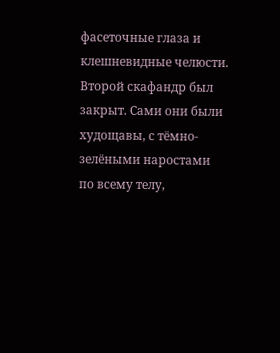фасеточные глаза и клешневидные челюсти. Второй скафандр был закрыт. Сами они были худощавы, с тёмно-зелёными наростами по всему телу,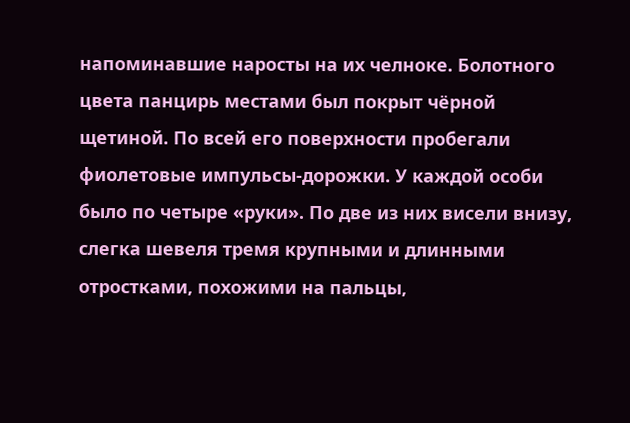напоминавшие наросты на их челноке. Болотного цвета панцирь местами был покрыт чёрной щетиной. По всей его поверхности пробегали фиолетовые импульсы-дорожки. У каждой особи было по четыре «руки». По две из них висели внизу, слегка шевеля тремя крупными и длинными отростками, похожими на пальцы,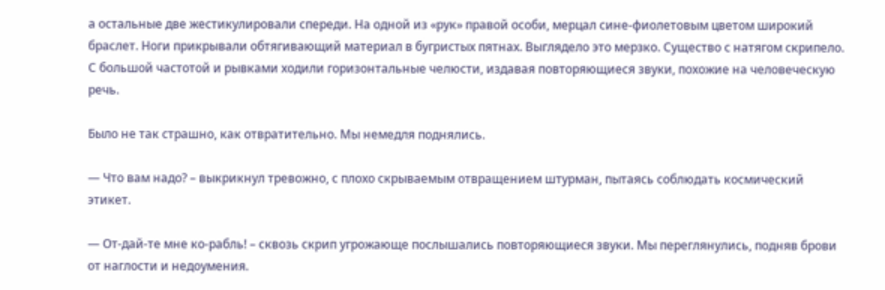а остальные две жестикулировали спереди. На одной из «рук» правой особи, мерцал сине-фиолетовым цветом широкий браслет. Ноги прикрывали обтягивающий материал в бугристых пятнах. Выглядело это мерзко. Существо с натягом скрипело. С большой частотой и рывками ходили горизонтальные челюсти, издавая повторяющиеся звуки, похожие на человеческую речь.

Было не так страшно, как отвратительно. Мы немедля поднялись.

— Что вам надо? – выкрикнул тревожно, с плохо скрываемым отвращением штурман, пытаясь соблюдать космический этикет.

— От-дай-те мне ко-рабль! – сквозь скрип угрожающе послышались повторяющиеся звуки. Мы переглянулись, подняв брови от наглости и недоумения.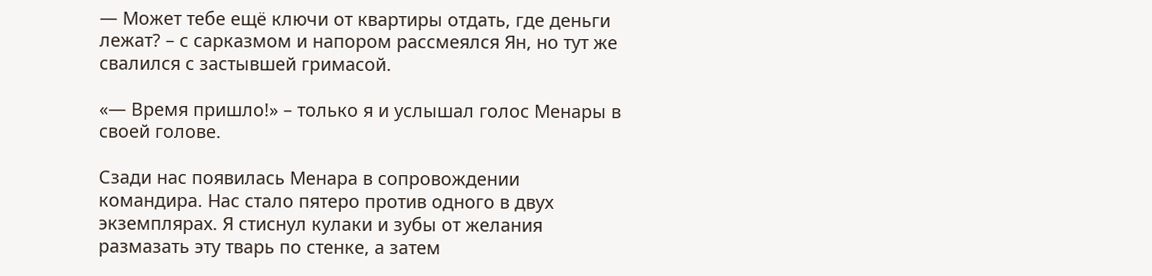— Может тебе ещё ключи от квартиры отдать, где деньги лежат? – с сарказмом и напором рассмеялся Ян, но тут же свалился с застывшей гримасой.

«— Время пришло!» – только я и услышал голос Менары в своей голове.

Сзади нас появилась Менара в сопровождении командира. Нас стало пятеро против одного в двух экземплярах. Я стиснул кулаки и зубы от желания размазать эту тварь по стенке, а затем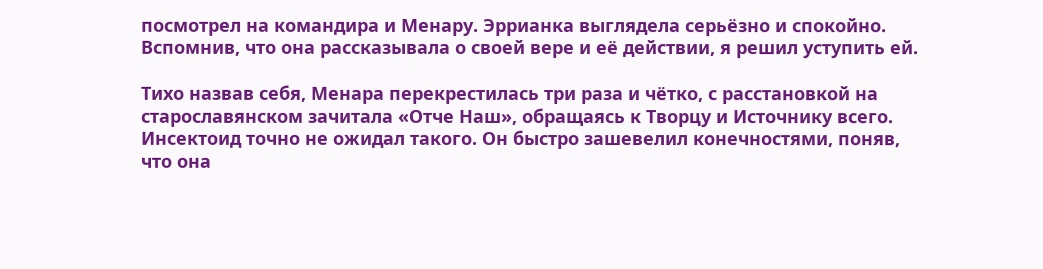посмотрел на командира и Менару. Эррианка выглядела серьёзно и спокойно. Вспомнив, что она рассказывала о своей вере и её действии, я решил уступить ей.

Тихо назвав себя, Менара перекрестилась три раза и чётко, с расстановкой на старославянском зачитала «Отче Наш», обращаясь к Творцу и Источнику всего. Инсектоид точно не ожидал такого. Он быстро зашевелил конечностями, поняв, что она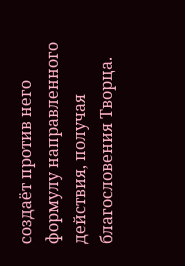создаёт против него формулу направленного действия, получая благословения Творца.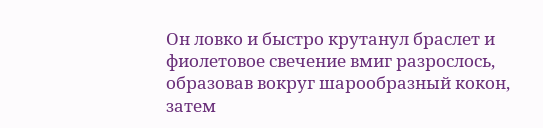Он ловко и быстро крутанул браслет и фиолетовое свечение вмиг разрослось, образовав вокруг шарообразный кокон, затем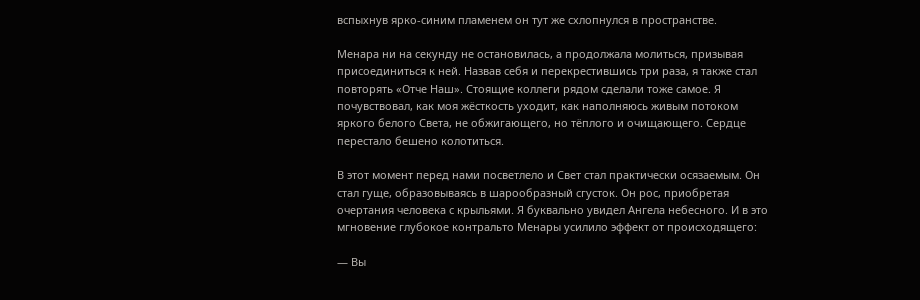вспыхнув ярко-синим пламенем он тут же схлопнулся в пространстве.

Менара ни на секунду не остановилась, а продолжала молиться, призывая присоединиться к ней. Назвав себя и перекрестившись три раза, я также стал повторять «Отче Наш». Стоящие коллеги рядом сделали тоже самое. Я почувствовал, как моя жёсткость уходит, как наполняюсь живым потоком яркого белого Света, не обжигающего, но тёплого и очищающего. Сердце перестало бешено колотиться.

В этот момент перед нами посветлело и Свет стал практически осязаемым. Он стал гуще, образовываясь в шарообразный сгусток. Он рос, приобретая очертания человека с крыльями. Я буквально увидел Ангела небесного. И в это мгновение глубокое контральто Менары усилило эффект от происходящего:

— Вы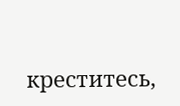креститесь,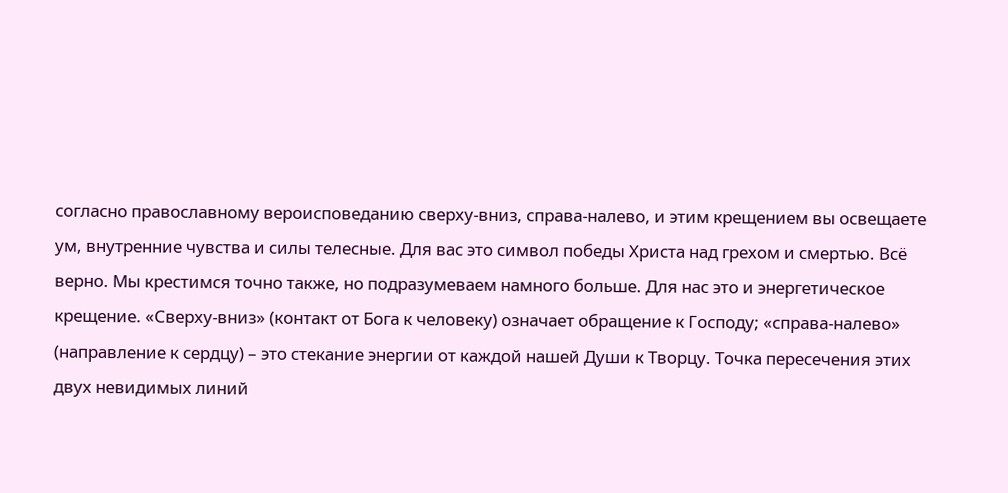согласно православному вероисповеданию сверху-вниз, справа-налево, и этим крещением вы освещаете ум, внутренние чувства и силы телесные. Для вас это символ победы Христа над грехом и смертью. Всё верно. Мы крестимся точно также, но подразумеваем намного больше. Для нас это и энергетическое крещение. «Сверху-вниз» (контакт от Бога к человеку) означает обращение к Господу; «справа-налево» (направление к сердцу) – это стекание энергии от каждой нашей Души к Творцу. Точка пересечения этих двух невидимых линий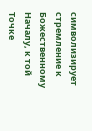символизирует стремление к Божественному Началу, к той Точке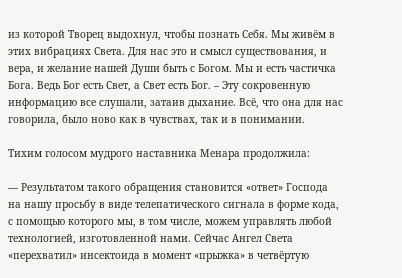из которой Творец выдохнул, чтобы познать Себя. Мы живём в этих вибрациях Света. Для нас это и смысл существования, и вера, и желание нашей Души быть с Богом. Мы и есть частичка Бога. Ведь Бог есть Свет, а Свет есть Бог. – Эту сокровенную информацию все слушали, затаив дыхание. Всё, что она для нас говорила, было ново как в чувствах, так и в понимании.

Тихим голосом мудрого наставника Менара продолжила:

— Результатом такого обращения становится «ответ» Господа на нашу просьбу в виде телепатического сигнала в форме кода, с помощью которого мы, в том числе, можем управлять любой технологией, изготовленной нами. Сейчас Ангел Света «перехватил» инсектоида в момент «прыжка» в четвёртую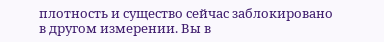плотность и существо сейчас заблокировано в другом измерении. Вы в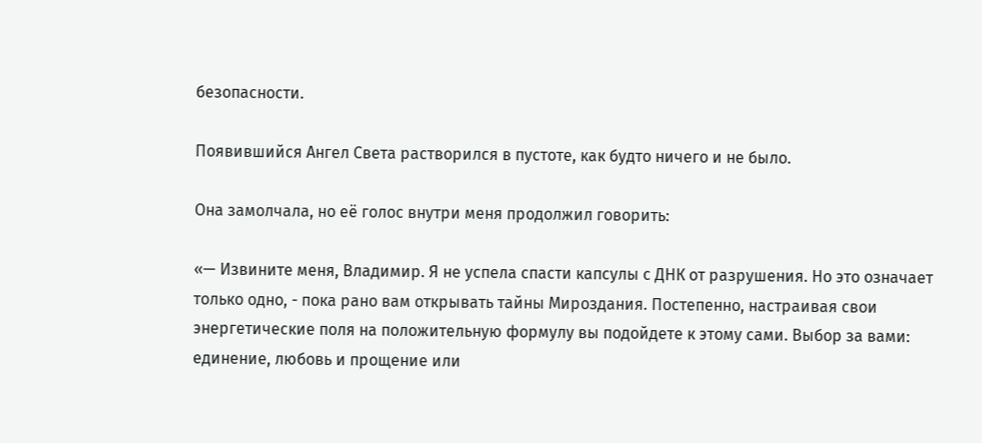безопасности.

Появившийся Ангел Света растворился в пустоте, как будто ничего и не было.

Она замолчала, но её голос внутри меня продолжил говорить:

«— Извините меня, Владимир. Я не успела спасти капсулы с ДНК от разрушения. Но это означает только одно, - пока рано вам открывать тайны Мироздания. Постепенно, настраивая свои энергетические поля на положительную формулу вы подойдете к этому сами. Выбор за вами: единение, любовь и прощение или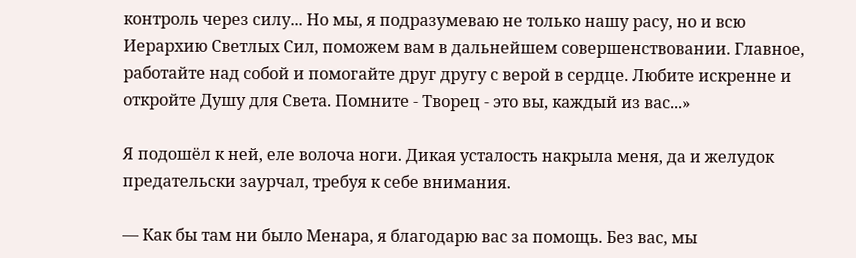контроль через силу... Но мы, я подразумеваю не только нашу расу, но и всю Иерархию Светлых Сил, поможем вам в дальнейшем совершенствовании. Главное, работайте над собой и помогайте друг другу с верой в сердце. Любите искренне и откройте Душу для Света. Помните - Творец - это вы, каждый из вас...»

Я подошёл к ней, еле волоча ноги. Дикая усталость накрыла меня, да и желудок предательски заурчал, требуя к себе внимания.

— Как бы там ни было Менара, я благодарю вас за помощь. Без вас, мы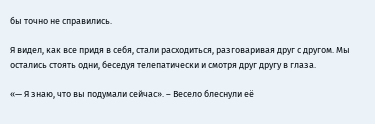бы точно не справились.

Я видел, как все придя в себя, стали расходиться, разговаривая друг с другом. Мы остались стоять одни, беседуя телепатически и смотря друг другу в глаза.

«— Я знаю, что вы подумали сейчас». – Весело блеснули её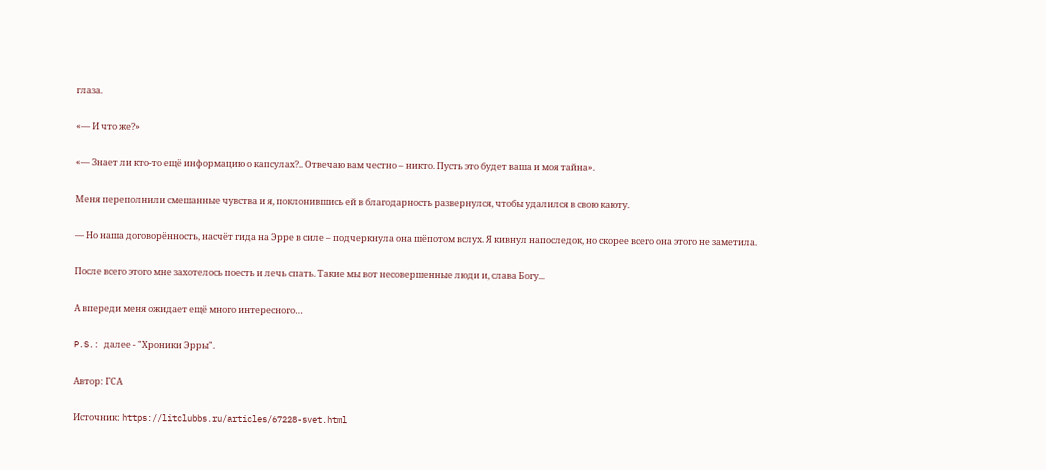глаза.

«— И что же?»

«— Знает ли кто-то ещё информацию о капсулах?.. Отвечаю вам честно – никто. Пусть это будет ваша и моя тайна».

Меня переполнили смешанные чувства и я, поклонившись ей в благодарность развернулся, чтобы удалился в свою каюту.

— Но наша договорённость, насчёт гида на Эрре в силе – подчеркнула она шёпотом вслух. Я кивнул напоследок, но скорее всего она этого не заметила.

После всего этого мне захотелось поесть и лечь спать. Такие мы вот несовершенные люди и, слава Богу...

А впереди меня ожидает ещё много интересного…

P.S.: далее - "Хроники Эрры".

Автор: ГСА

Источник: https://litclubbs.ru/articles/67228-svet.html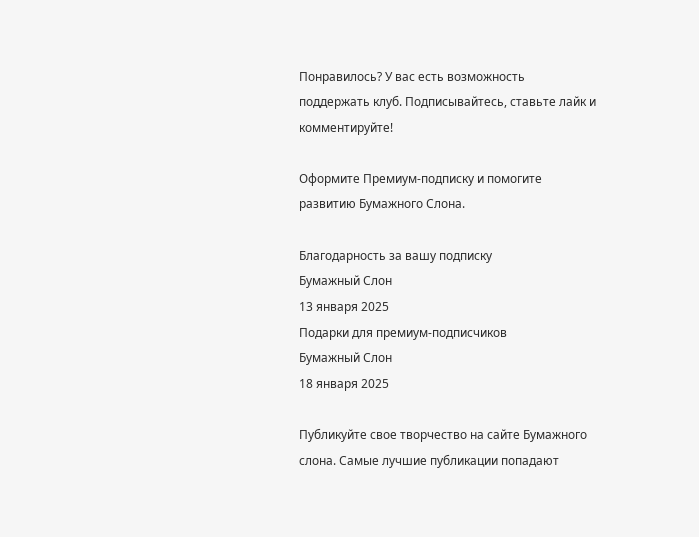Понравилось? У вас есть возможность поддержать клуб. Подписывайтесь, ставьте лайк и комментируйте!

Оформите Премиум-подписку и помогите развитию Бумажного Слона.

Благодарность за вашу подписку
Бумажный Слон
13 января 2025
Подарки для премиум-подписчиков
Бумажный Слон
18 января 2025

Публикуйте свое творчество на сайте Бумажного слона. Самые лучшие публикации попадают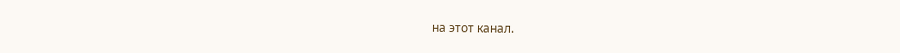на этот канал.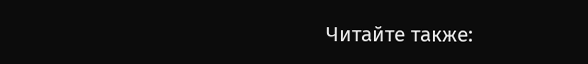Читайте также: